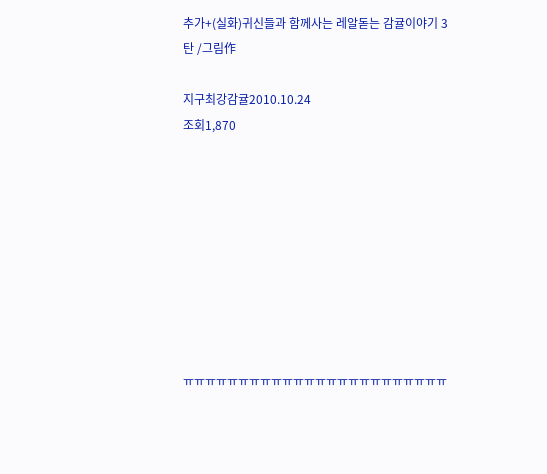추가+(실화)귀신들과 함께사는 레알돋는 감귤이야기 3탄 /그림作

지구최강감귤2010.10.24
조회1,870









ㅠㅠㅠㅠㅠㅠㅠㅠㅠㅠㅠㅠㅠㅠㅠㅠㅠㅠㅠㅠㅠㅠㅠㅠ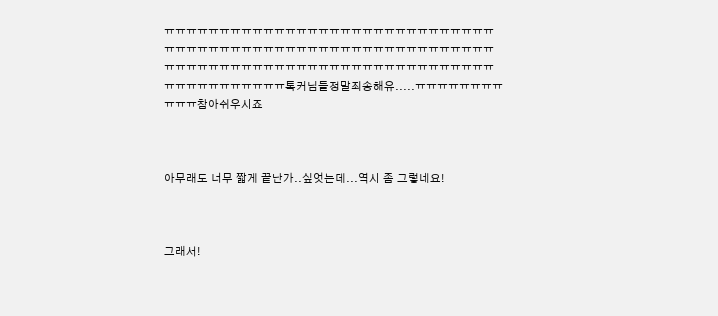ㅠㅠㅠㅠㅠㅠㅠㅠㅠㅠㅠㅠㅠㅠㅠㅠㅠㅠㅠㅠㅠㅠㅠㅠㅠㅠㅠㅠㅠㅠㅠㅠㅠㅠㅠㅠㅠㅠㅠㅠㅠㅠㅠㅠㅠㅠㅠㅠㅠㅠㅠㅠㅠㅠㅠㅠㅠㅠㅠㅠㅠㅠㅠㅠㅠㅠㅠㅠㅠㅠㅠㅠㅠㅠㅠㅠㅠㅠㅠㅠㅠㅠㅠㅠㅠㅠㅠㅠㅠㅠㅠㅠㅠㅠㅠㅠㅠㅠㅠㅠㅠ톡커님들정말죄송해유.....ㅠㅠㅠㅠㅠㅠㅠㅠㅠㅠㅠ참아쉬우시죠



아무래도 너무 짧게 끝난가..싶엇는데...역시 좀 그렇네요!



그래서!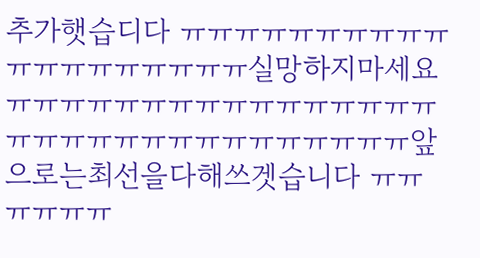추가햇습디다 ㅠㅠㅠㅠㅠㅠㅠㅠㅠㅠㅠㅠㅠㅠㅠㅠㅠㅠㅠ실망하지마세요ㅠㅠㅠㅠㅠㅠㅠㅠㅠㅠㅠㅠㅠㅠㅠㅠㅠㅠㅠㅠㅠㅠㅠㅠㅠㅠㅠㅠㅠㅠㅠ앞으로는최선을다해쓰겟습니다 ㅠㅠㅠㅠㅠㅠ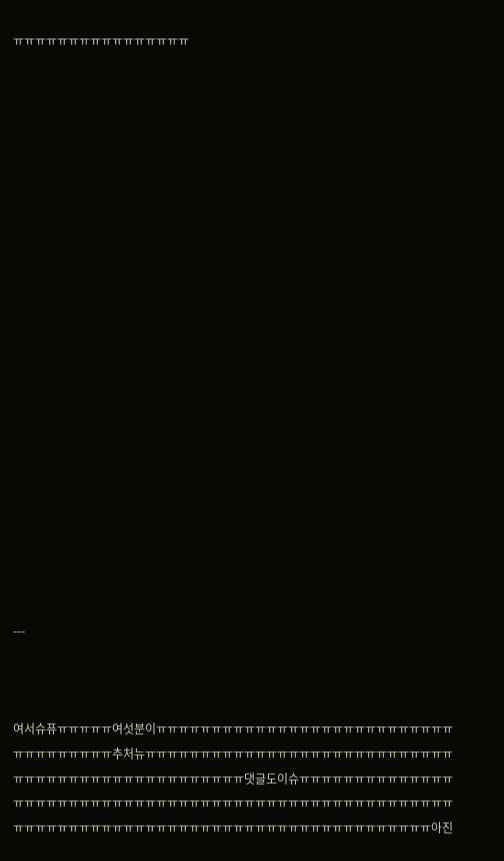ㅠㅠㅠㅠㅠㅠㅠㅠㅠㅠㅠㅠㅠㅠㅠㅠ























---



여서슈퓨ㅠㅠㅠㅠㅠ여섯분이ㅠㅠㅠㅠㅠㅠㅠㅠㅠㅠㅠㅠㅠㅠㅠㅠㅠㅠㅠㅠㅠㅠㅠㅠㅠㅠㅠㅠㅠㅠㅠㅠㅠㅠㅠㅠ추처뉴ㅠㅠㅠㅠㅠㅠㅠㅠㅠㅠㅠㅠㅠㅠㅠㅠㅠㅠㅠㅠㅠㅠㅠㅠㅠㅠㅠㅠㅠㅠㅠㅠㅠㅠㅠㅠㅠㅠㅠㅠㅠㅠㅠㅠㅠㅠㅠㅠㅠ댓글도이슈ㅠㅠㅠㅠㅠㅠㅠㅠㅠㅠㅠㅠㅠㅠㅠㅠㅠㅠㅠㅠㅠㅠㅠㅠㅠㅠㅠㅠㅠㅠㅠㅠㅠㅠㅠㅠㅠㅠㅠㅠㅠㅠㅠㅠㅠㅠㅠㅠㅠㅠㅠㅠㅠㅠㅠㅠㅠㅠㅠㅠㅠㅠㅠㅠㅠㅠㅠㅠㅠㅠㅠㅠㅠㅠㅠㅠㅠㅠㅠㅠㅠㅠㅠㅠㅠㅠㅠㅠㅠㅠㅠㅠ아진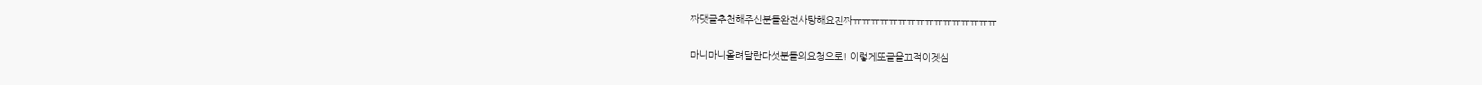짜댓글추천해주신분들완전사탕해요진짜ㅠㅠㅠㅠㅠㅠㅠㅠㅠㅠㅠㅠㅠㅠㅠㅠ

마니마니올려달란다섯분들의요청으로! 이렇게또글을끄적이겟심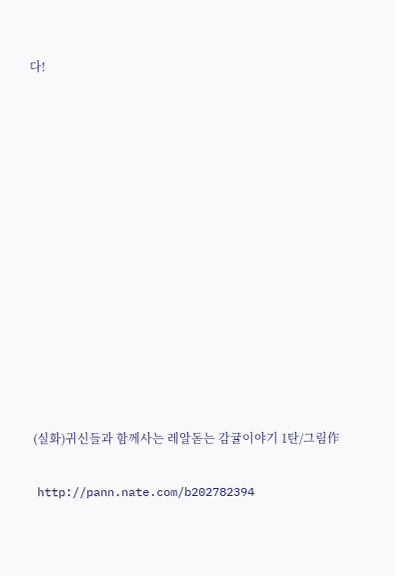다!













 (실화)귀신들과 함께사는 레알돋는 감귤이야기 1탄/그림作

 http://pann.nate.com/b202782394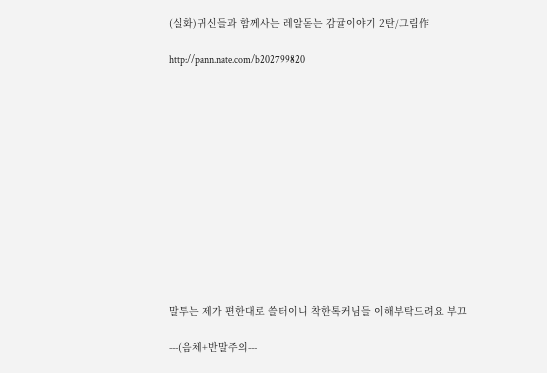(실화)귀신들과 함께사는 레알돋는 감귤이야기 2탄/그림作

http://pann.nate.com/b202799820













말투는 제가 편한대로 쓸터이니 착한톡커님들 이해부탁드려요 부끄

---(음체+반말주의---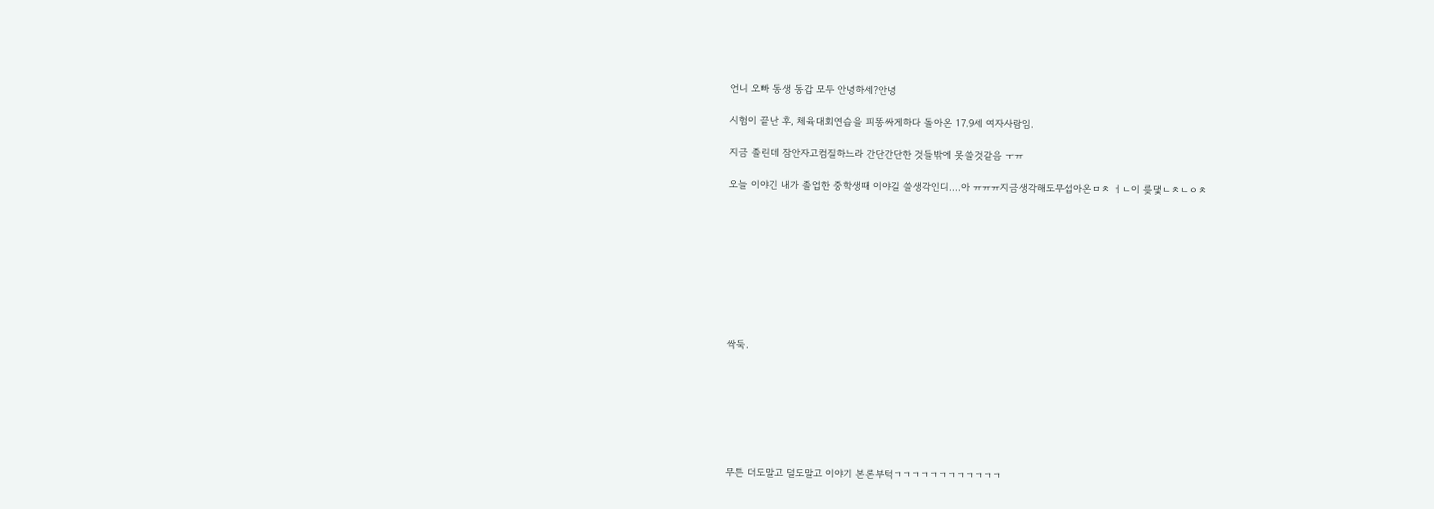언니 오빠 동생 동갑 모두 안녕하세?안녕

시험이 끝난 후, 체육대회연습을 피똥싸게하다 돌아온 17.9세 여자사람임.

지금 졸린데 잠안자고컴질하느라 간단간단한 것들밖에 못쓸것같음 ㅜㅠ

오늘 이야긴 내가 졸업한 중학생때 이야길 쓸생각인디....아 ㅠㅠㅠ지금생각해도무섭아온ㅁㅊ ㅓㄴ이 릊댗ㄴㅊㄴㅇㅊ









싹둑.







무튼 더도말고 덜도말고 이야기 본론부턱ㄱㄱㄱㄱㄱㄱㄱㄱㄱㄱㄱㄱ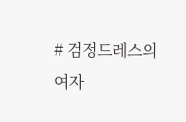# 검정드레스의 여자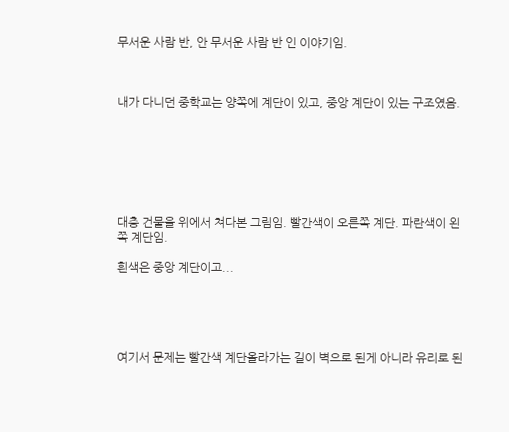무서운 사람 반, 안 무서운 사람 반 인 이야기임.



내가 다니던 중학교는 양쪽에 계단이 있고, 중앙 계단이 있는 구조였음.







대충 건물을 위에서 쳐다본 그림임. 빨간색이 오른쪽 계단. 파란색이 왼쪽 계단임.

흰색은 중앙 계단이고...





여기서 문제는 빨간색 계단올라가는 길이 벽으로 된게 아니라 유리로 된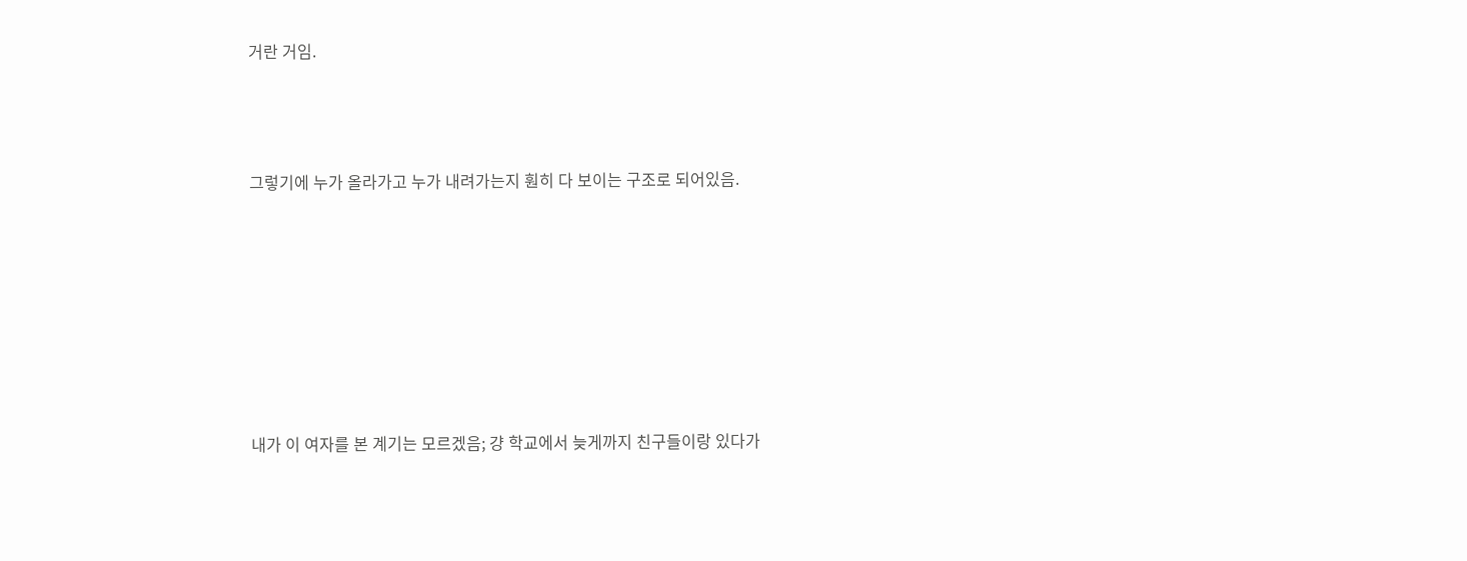거란 거임.



그렇기에 누가 올라가고 누가 내려가는지 훤히 다 보이는 구조로 되어있음.







내가 이 여자를 본 계기는 모르겠음; 걍 학교에서 늦게까지 친구들이랑 있다가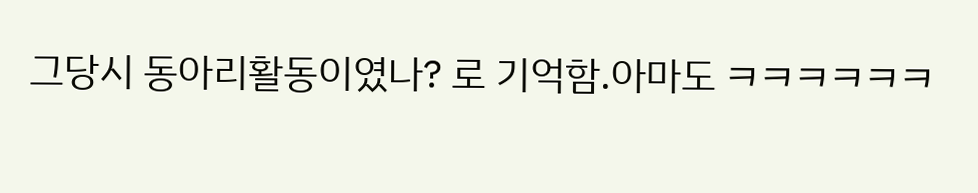그당시 동아리활동이였나? 로 기억함.아마도 ㅋㅋㅋㅋㅋㅋ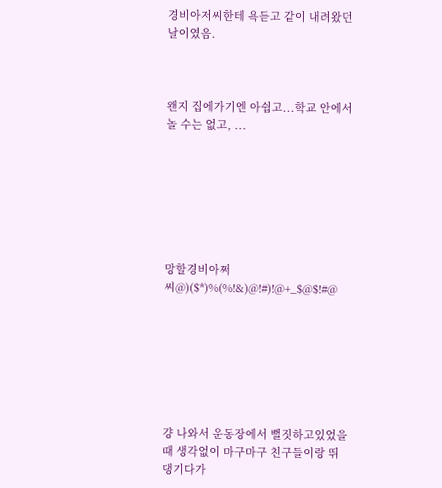경비아저씨한테 욕듣고 같이 내려왔던 날이였음.



왠지 집에가기엔 아쉽고...학교 안에서 놀 수는 없고, ...







망할경비아쩌씨@)($*)%(%!&)@!#)!@+_$@$!#@







걍 나와서 운동장에서 뻘짓하고있었을 때 생각없이 마구마구 친구들이랑 뛰댕기다가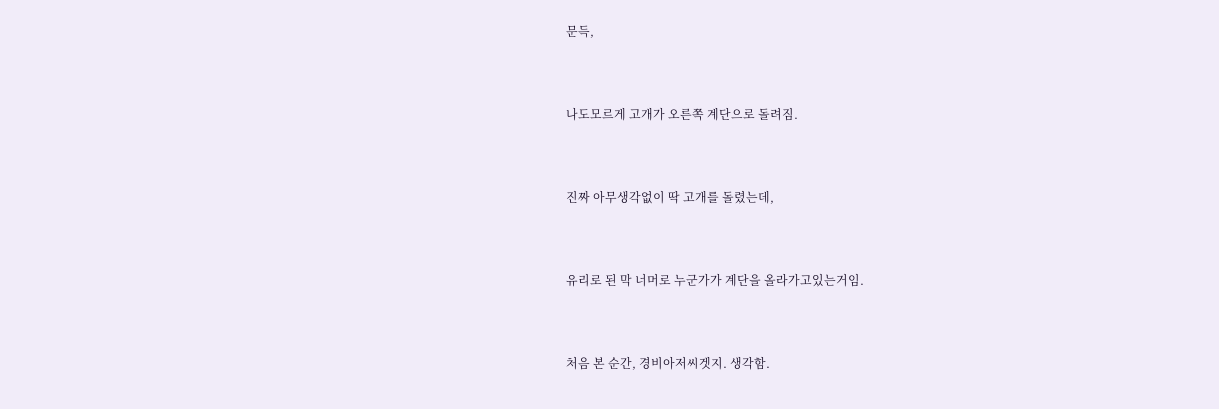문득,



나도모르게 고개가 오른쪽 계단으로 돌려짐.



진짜 아무생각없이 딱 고개를 돌렸는데,



유리로 된 막 너머로 누군가가 계단을 올라가고있는거임.



처음 본 순간, 경비아저씨겟지. 생각함.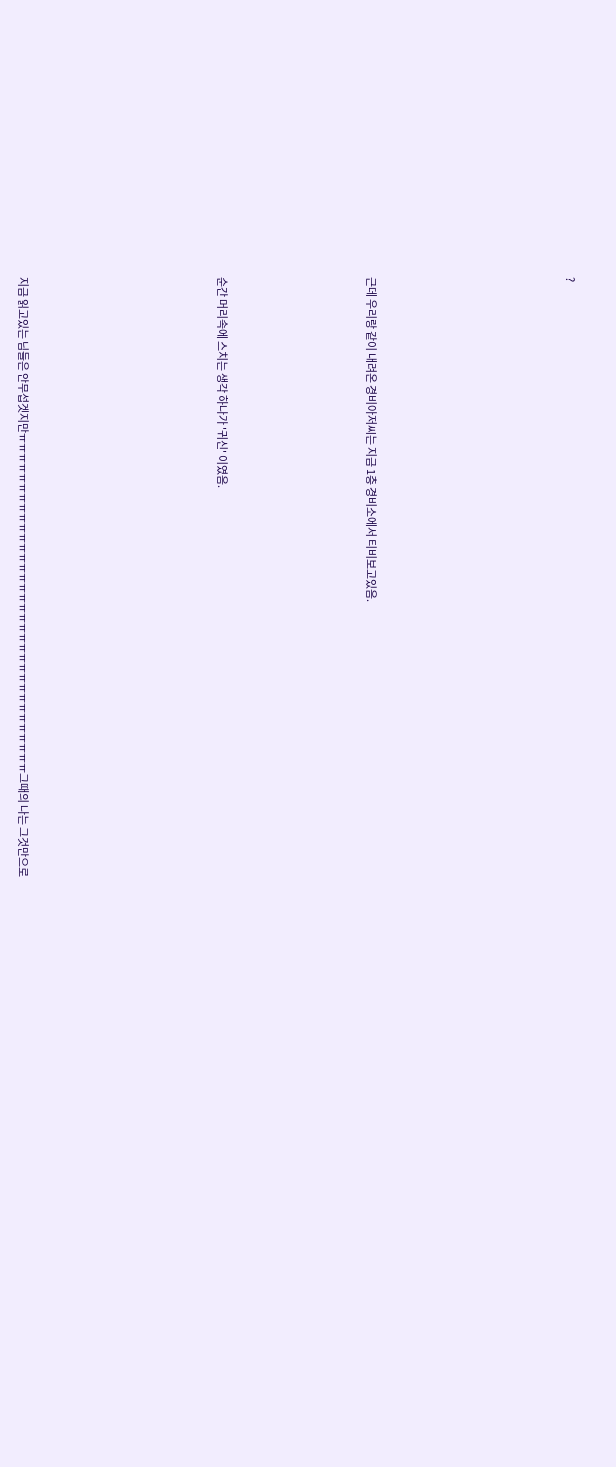?







근데 우리랑 같이 내려온 경비아저씨는 지금 1층 경비소에서 티비보고있음.





순간 머리속에 스치는 생각 하나가 '귀신' 이였음.







지금 읽고있는 님들은 안무섭겟지만ㅠㅠㅠㅠㅠㅠㅠㅠㅠㅠㅠㅠㅠㅠㅠㅠㅠㅠㅠㅠㅠㅠㅠㅠㅠㅠㅠㅠㅠㅠㅠㅠㅠㅠ그때의 나는 그것만으로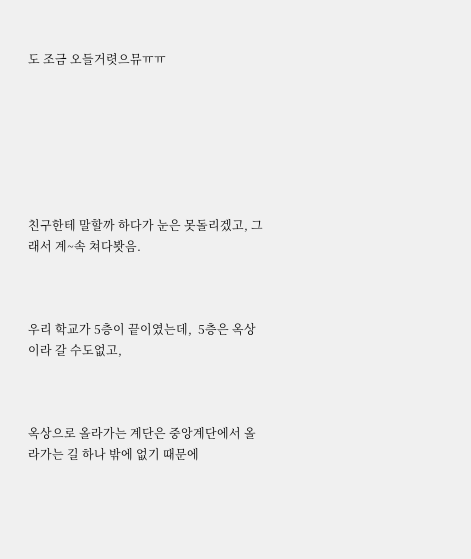도 조금 오들거렷으뮤ㅠㅠ







친구한테 말할까 하다가 눈은 못돌리겠고, 그래서 계~속 쳐다봣음.



우리 학교가 5층이 끝이였는데,  5층은 옥상이라 갈 수도없고,



옥상으로 올라가는 계단은 중앙계단에서 올라가는 길 하나 밖에 없기 때문에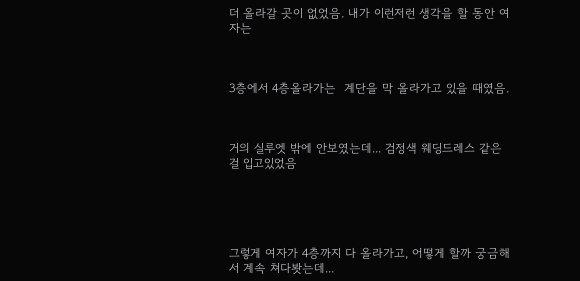더 올라갈 곳이 없었음. 내가 이런저런 생각을 할 동안 여자는



3층에서 4층올라가는  계단을 막 올라가고 있을 때였음.



거의 실루엣 밖에 안보였는데... 검정색 웨딩드레스 같은걸 입고있었음





그렇게 여자가 4층까지 다 올라가고, 어떻게 할까 궁금해서 계속 쳐다봣는데...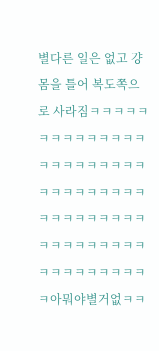별다른 일은 없고 걍 몸을 틀어 복도쪽으로 사라짐ㅋㅋㅋㅋㅋㅋㅋㅋㅋㅋㅋㅋㅋㅋㅋㅋㅋㅋㅋㅋㅋㅋㅋㅋㅋㅋㅋㅋㅋㅋㅋㅋㅋㅋㅋㅋㅋㅋㅋㅋㅋㅋㅋㅋㅋㅋㅋㅋㅋㅋㅋㅋㅋㅋㅋㅋㅋㅋㅋㅋ아뭐야별거없ㅋㅋ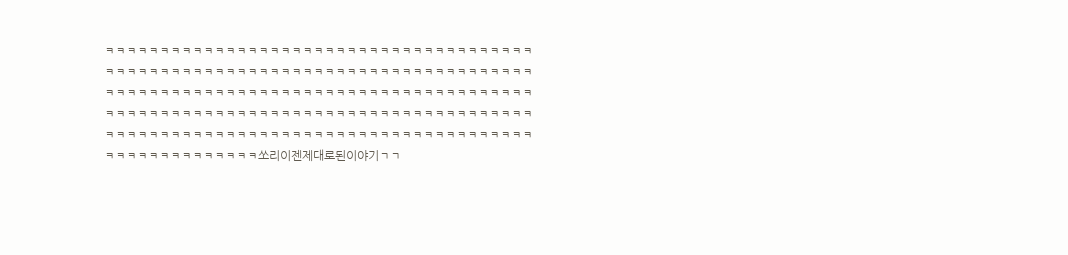ㅋㅋㅋㅋㅋㅋㅋㅋㅋㅋㅋㅋㅋㅋㅋㅋㅋㅋㅋㅋㅋㅋㅋㅋㅋㅋㅋㅋㅋㅋㅋㅋㅋㅋㅋㅋㅋㅋㅋㅋㅋㅋㅋㅋㅋㅋㅋㅋㅋㅋㅋㅋㅋㅋㅋㅋㅋㅋㅋㅋㅋㅋㅋㅋㅋㅋㅋㅋㅋㅋㅋㅋㅋㅋㅋㅋㅋㅋㅋㅋㅋㅋㅋㅋㅋㅋㅋㅋㅋㅋㅋㅋㅋㅋㅋㅋㅋㅋㅋㅋㅋㅋㅋㅋㅋㅋㅋㅋㅋㅋㅋㅋㅋㅋㅋㅋㅋㅋㅋㅋㅋㅋㅋㅋㅋㅋㅋㅋㅋㅋㅋㅋㅋㅋㅋㅋㅋㅋㅋㅋㅋㅋㅋㅋㅋㅋㅋㅋㅋㅋㅋㅋㅋㅋㅋㅋㅋㅋㅋㅋㅋㅋㅋㅋㅋㅋㅋㅋㅋㅋㅋㅋㅋㅋㅋㅋㅋㅋㅋㅋㅋㅋㅋㅋㅋㅋㅋㅋㅋㅋㅋㅋㅋㅋㅋㅋㅋㅋㅋㅋㅋㅋㅋㅋㅋㅋㅋㅋㅋ쏘리이젠제대로된이야기ㄱㄱ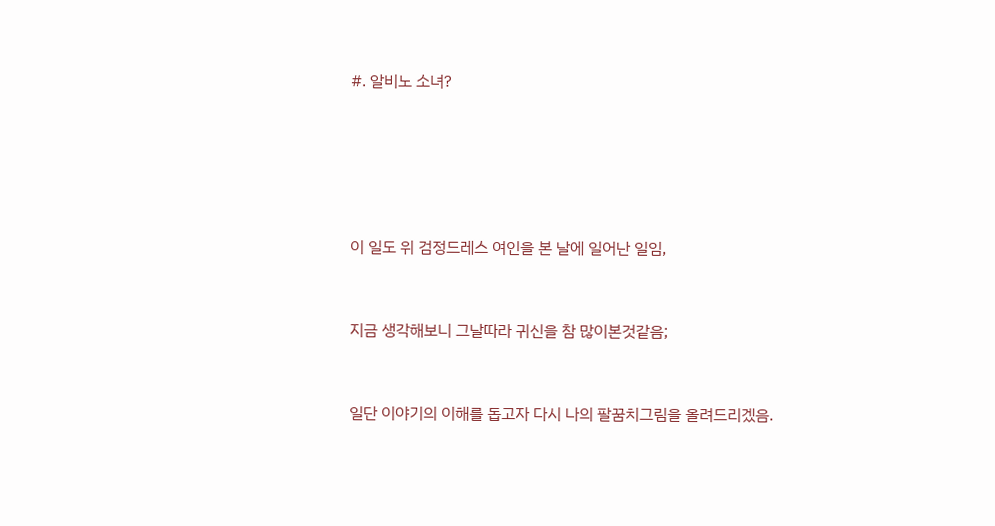#. 알비노 소녀?







이 일도 위 검정드레스 여인을 본 날에 일어난 일임,



지금 생각해보니 그날따라 귀신을 참 많이본것같음;



일단 이야기의 이해를 돕고자 다시 나의 팔꿈치그림을 올려드리겠음.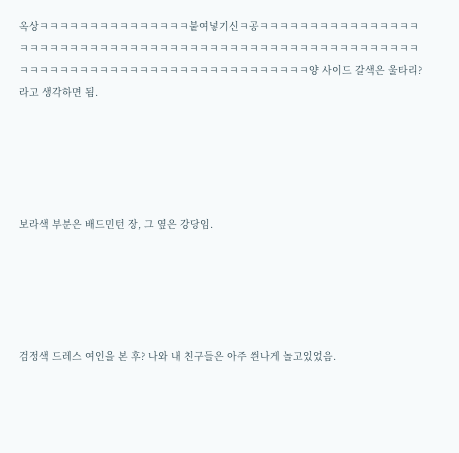옥상ㅋㅋㅋㅋㅋㅋㅋㅋㅋㅋㅋㅋㅋㅋㅋ붙여넣기신ㅋ공ㅋㅋㅋㅋㅋㅋㅋㅋㅋㅋㅋㅋㅋㅋㅋㅋㅋㅋㅋㅋㅋㅋㅋㅋㅋㅋㅋㅋㅋㅋㅋㅋㅋㅋㅋㅋㅋㅋㅋㅋㅋㅋㅋㅋㅋㅋㅋㅋㅋㅋㅋㅋㅋㅋㅋㅋㅋㅋㅋㅋㅋㅋㅋㅋㅋㅋㅋㅋㅋㅋㅋㅋㅋㅋㅋㅋㅋㅋㅋㅋㅋㅋㅋㅋㅋ양 사이드 갈색은 울타리?라고 생각하면 됨.





보라색 부분은 배드민턴 장, 그 옆은 강당임.





검정색 드레스 여인을 본 후? 나와 내 친구들은 아주 씐나게 놀고있었음.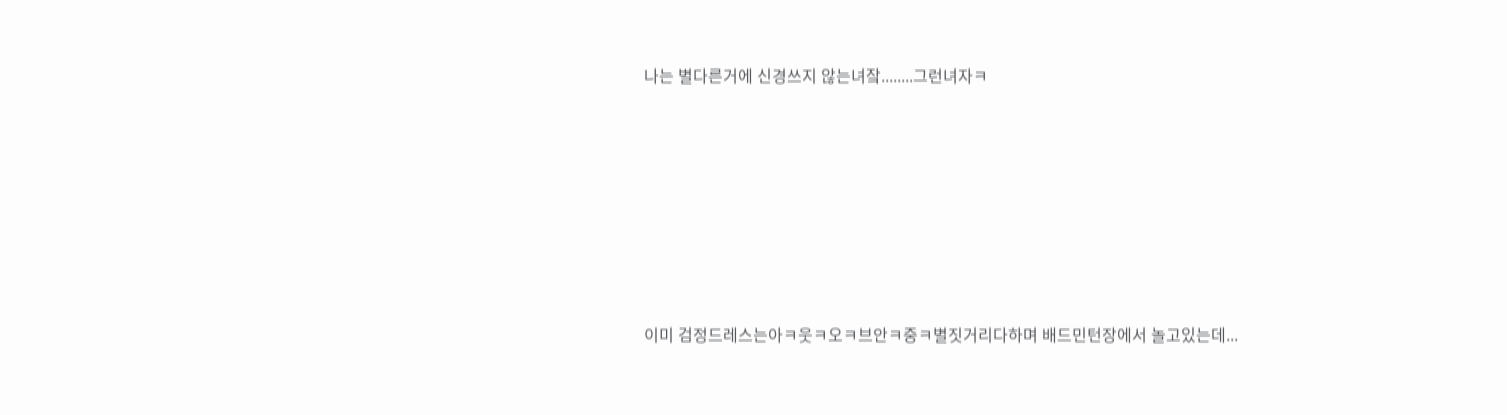나는 별다른거에 신경쓰지 않는녀잨........그런녀자ㅋ







이미 검정드레스는아ㅋ웃ㅋ오ㅋ브안ㅋ중ㅋ별짓거리다하며 배드민턴장에서 놀고있는데...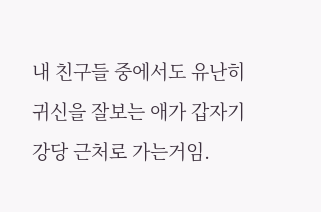내 친구들 중에서도 유난히 귀신을 잘보는 애가 갑자기 강당 근처로 가는거임.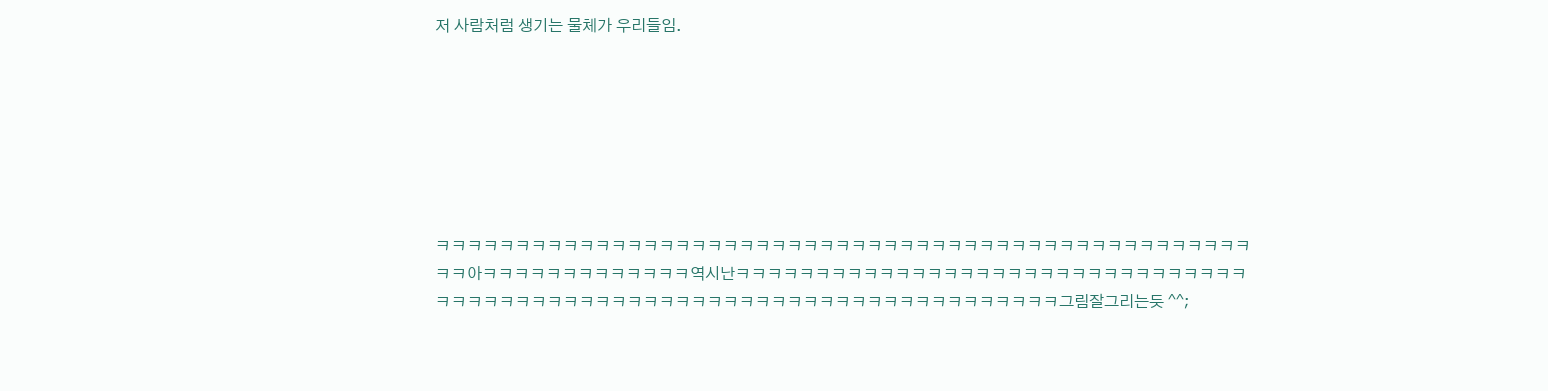저 사람처럼 생기는 물체가 우리들임.







ㅋㅋㅋㅋㅋㅋㅋㅋㅋㅋㅋㅋㅋㅋㅋㅋㅋㅋㅋㅋㅋㅋㅋㅋㅋㅋㅋㅋㅋㅋㅋㅋㅋㅋㅋㅋㅋㅋㅋㅋㅋㅋㅋㅋㅋㅋㅋㅋㅋㅋㅋㅋㅋ아ㅋㅋㅋㅋㅋㅋㅋㅋㅋㅋㅋㅋㅋ역시난ㅋㅋㅋㅋㅋㅋㅋㅋㅋㅋㅋㅋㅋㅋㅋㅋㅋㅋㅋㅋㅋㅋㅋㅋㅋㅋㅋㅋㅋㅋㅋㅋㅋㅋㅋㅋㅋㅋㅋㅋㅋㅋㅋㅋㅋㅋㅋㅋㅋㅋㅋㅋㅋㅋㅋㅋㅋㅋㅋㅋㅋㅋㅋㅋㅋㅋㅋㅋㅋㅋㅋ그림잘그리는듯 ^^;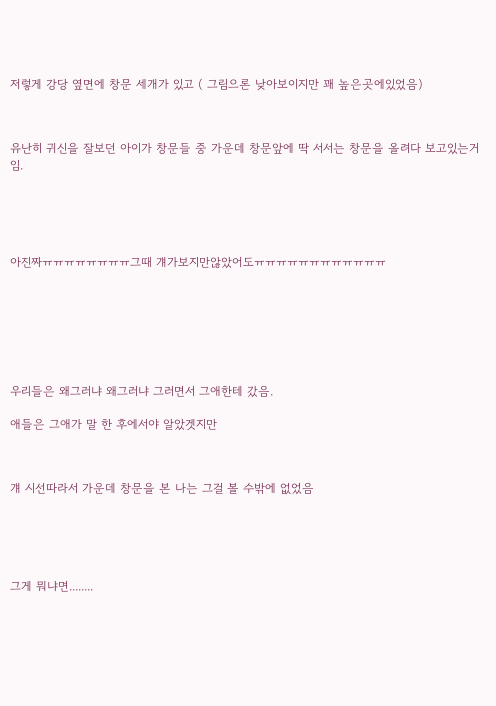저렇게 강당 옆면에 창문 세개가 있고 ( 그림으론 낮아보이지만 꽤 높은곳에있었음)



유난히 귀신을 잘보던 아이가 창문들 중 가운데 창문앞에 딱 서서는 창문을 올려다 보고있는거임.





아진짜ㅠㅠㅠㅠㅠㅠㅠㅠ그때 걔가보지만않았어도ㅠㅠㅠㅠㅠㅠㅠㅠㅠㅠㅠㅠ







우리들은 왜그러냐 왜그러냐 그러면서 그애한테 갔음.

애들은 그애가 말 한 후에서야 알았겟지만



걔 시선따라서 가운데 창문을 본 나는 그걸 볼 수밖에 없었음





그게 뭐냐면........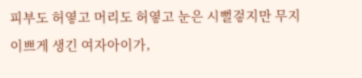피부도 허옇고 머리도 허옇고 눈은 시뻘겋지만 무지 이쁘게 생긴 여자아이가,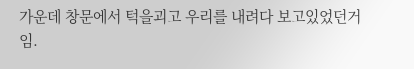가운데 창문에서 턱을괴고 우리를 내려다 보고있었던거임.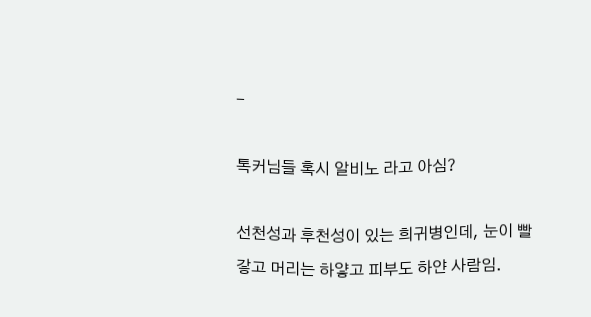-

톡커님들 혹시 알비노 라고 아심?

선천성과 후천성이 있는 희귀병인데, 눈이 빨갛고 머리는 하얗고 피부도 하얀 사람임.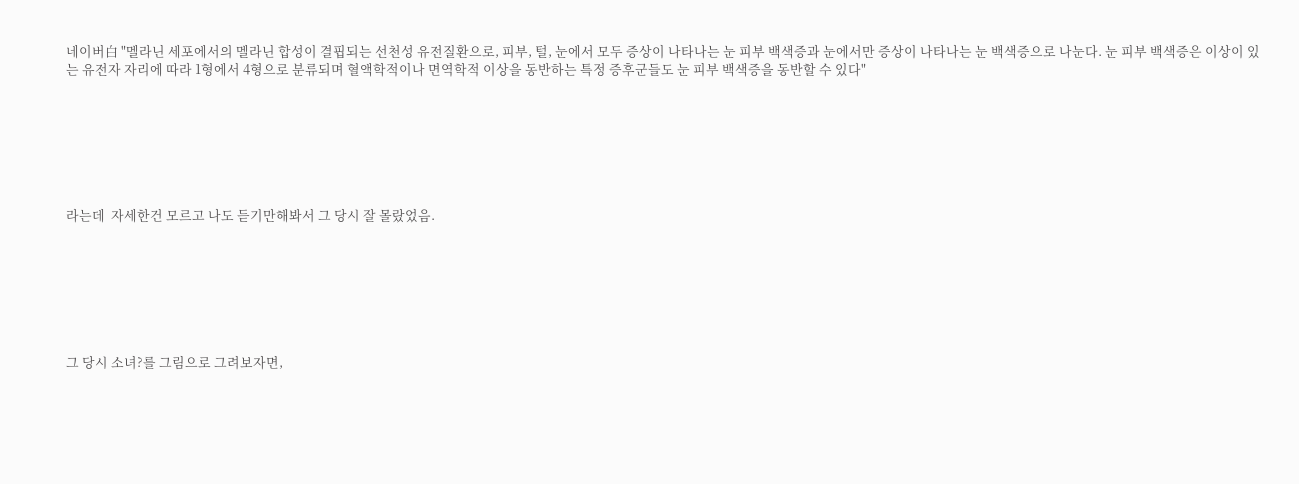네이버白 "멜라닌 세포에서의 멜라닌 합성이 결핍되는 선천성 유전질환으로, 피부, 털, 눈에서 모두 증상이 나타나는 눈 피부 백색증과 눈에서만 증상이 나타나는 눈 백색증으로 나눈다. 눈 피부 백색증은 이상이 있는 유전자 자리에 따라 1형에서 4형으로 분류되며 혈액학적이나 면역학적 이상을 동반하는 특정 증후군들도 눈 피부 백색증을 동반할 수 있다"







라는데  자세한건 모르고 나도 듣기만해봐서 그 당시 잘 몰랐었음.







그 당시 소녀?를 그림으로 그려보자면,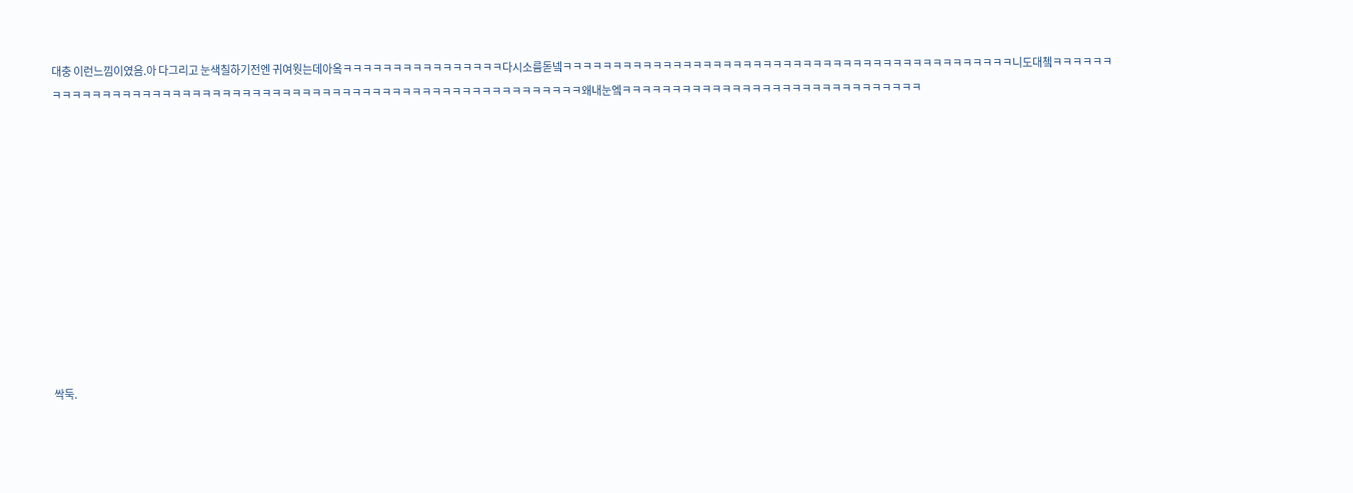대충 이런느낌이였음.아 다그리고 눈색칠하기전엔 귀여웟는데아옼ㅋㅋㅋㅋㅋㅋㅋㅋㅋㅋㅋㅋㅋㅋㅋㅋ다시소름돋넼ㅋㅋㅋㅋㅋㅋㅋㅋㅋㅋㅋㅋㅋㅋㅋㅋㅋㅋㅋㅋㅋㅋㅋㅋㅋㅋㅋㅋㅋㅋㅋㅋㅋㅋㅋㅋㅋㅋㅋㅋㅋㅋㅋㅋㅋ니도대쳌ㅋㅋㅋㅋㅋㅋㅋㅋㅋㅋㅋㅋㅋㅋㅋㅋㅋㅋㅋㅋㅋㅋㅋㅋㅋㅋㅋㅋㅋㅋㅋㅋㅋㅋㅋㅋㅋㅋㅋㅋㅋㅋㅋㅋㅋㅋㅋㅋㅋㅋㅋㅋㅋㅋㅋㅋㅋㅋㅋ왜내눈엨ㅋㅋㅋㅋㅋㅋㅋㅋㅋㅋㅋㅋㅋㅋㅋㅋㅋㅋㅋㅋㅋㅋㅋㅋㅋㅋㅋㅋㅋㅋ











싹둑.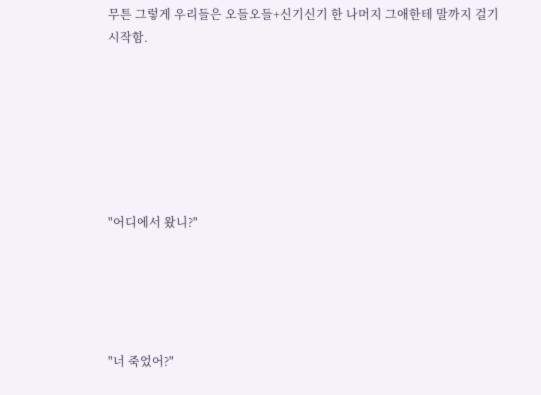무튼 그렇게 우리들은 오들오들+신기신기 한 나머지 그애한테 말까지 걸기 시작함.







"어디에서 왔니?"





"너 죽었어?"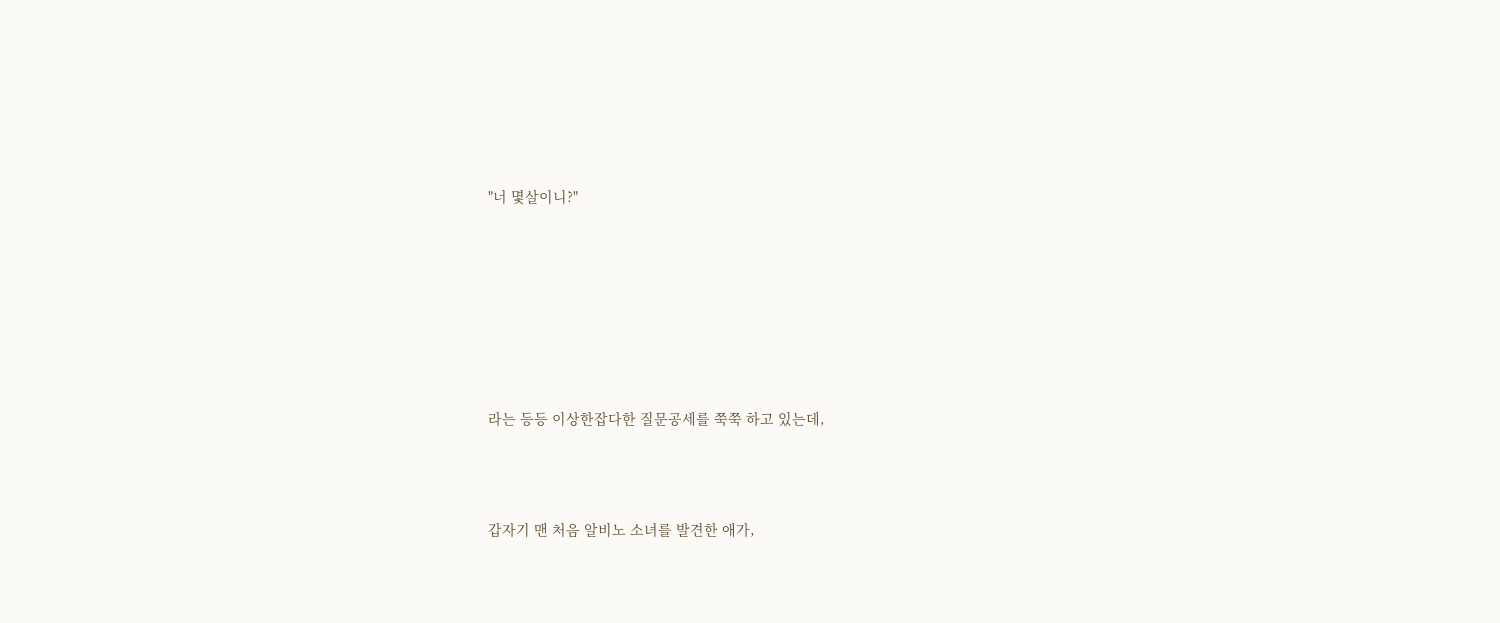"너 몇살이니?"







라는 등등 이상한잡다한 질문공세를 쭉쭉 하고 있는데,



갑자기 맨 처음 알비노 소녀를 발견한 애가,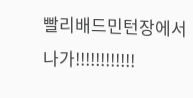빨리배드민턴장에서나가!!!!!!!!!!!!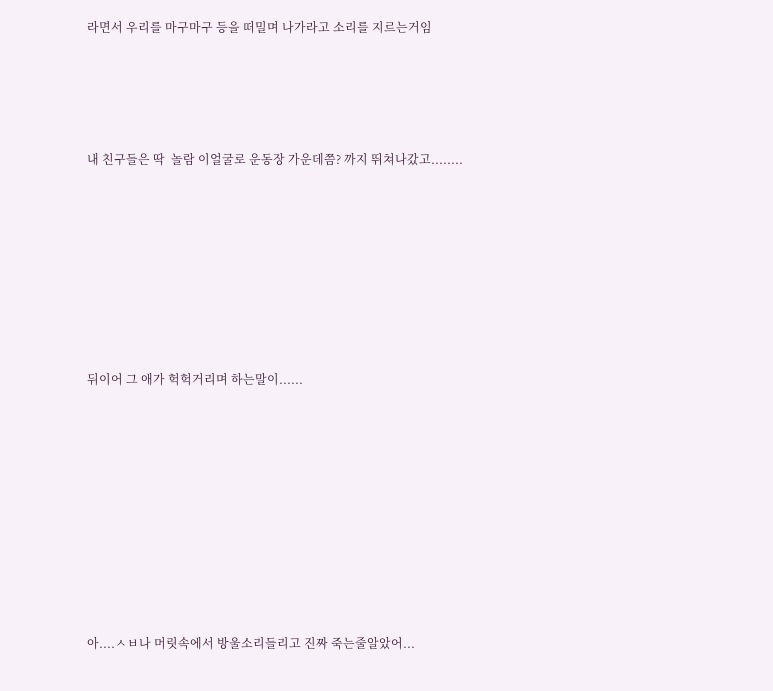라면서 우리를 마구마구 등을 떠밀며 나가라고 소리를 지르는거임





내 친구들은 딱  놀람 이얼굴로 운동장 가운데쯤? 까지 뛰쳐나갔고........









뒤이어 그 애가 헉헉거리며 하는말이......











아....ㅅㅂ나 머릿속에서 방울소리들리고 진짜 죽는줄알았어...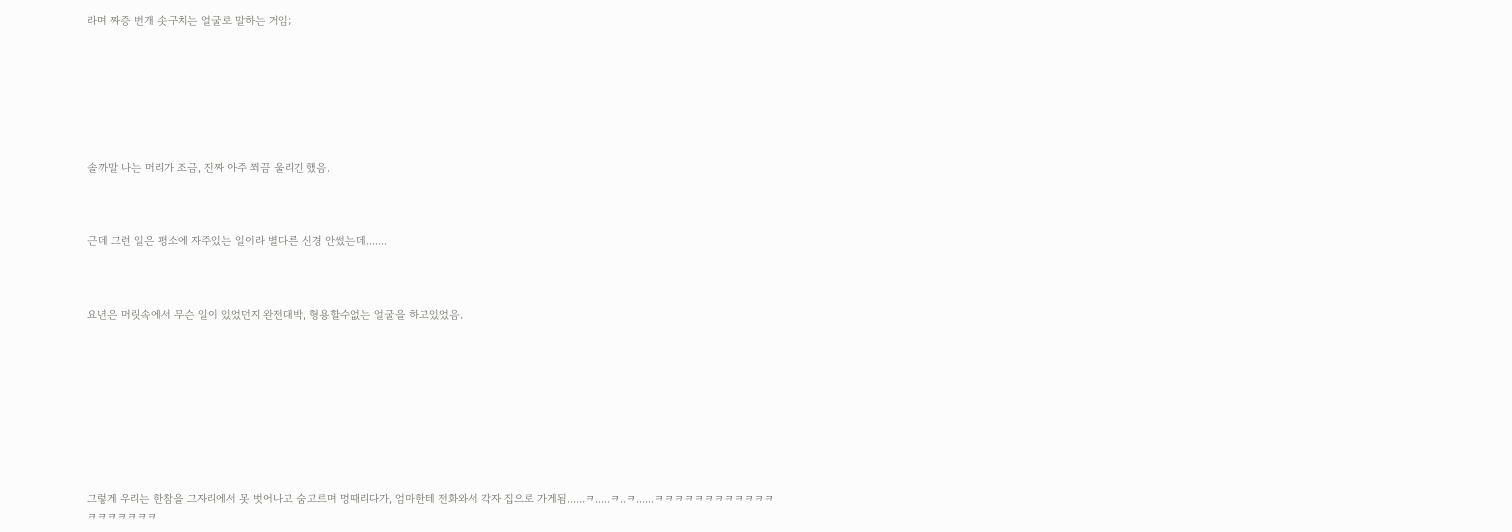라며 짜증 번개 솟구치는 얼굴로 말하는 거임;







솔까말 나는 머리가 조금, 진짜 아주 쬐끔 울리긴 했음.



근데 그런 일은 평소에 자주있는 일이라 별다른 신경 안썼는데.......



요년은 머릿속에서 무슨 일이 있었던지 완전대박, 형용할수없는 얼굴을 하고있었음.









그렇게 우리는 한참을 그자리에서 못 벗어나고 숨고르며 멍때리다가, 엄마한테 전화와서 각자 집으로 가게됨......ㅋ.....ㅋ..ㅋ......ㅋㅋㅋㅋㅋㅋㅋㅋㅋㅋㅋㅋㅋㅋㅋㅋㅋㅋㅋ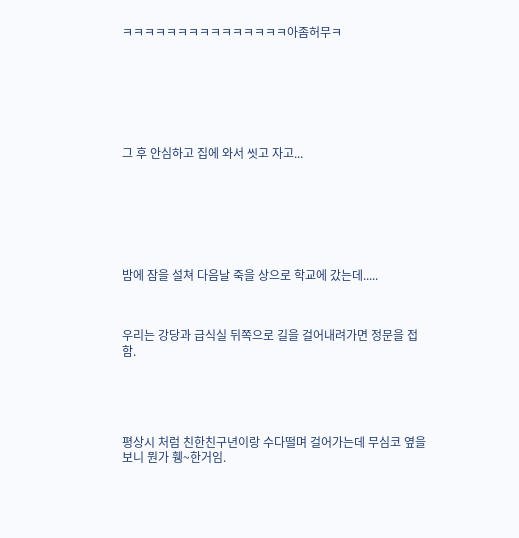ㅋㅋㅋㅋㅋㅋㅋㅋㅋㅋㅋㅋㅋㅋㅋ아좀허무ㅋ







그 후 안심하고 집에 와서 씻고 자고...







밤에 잠을 설쳐 다음날 죽을 상으로 학교에 갔는데.....



우리는 강당과 급식실 뒤쪽으로 길을 걸어내려가면 정문을 접함.





평상시 처럼 친한친구년이랑 수다떨며 걸어가는데 무심코 옆을보니 뭔가 휑~한거임.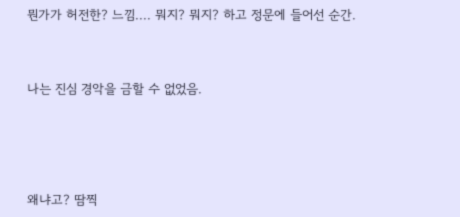뭔가가 허전한? 느낌.... 뭐지? 뭐지? 하고 정문에 들어선 순간.



나는 진심 경악을 금할 수 없었음.





왜냐고? 땀찍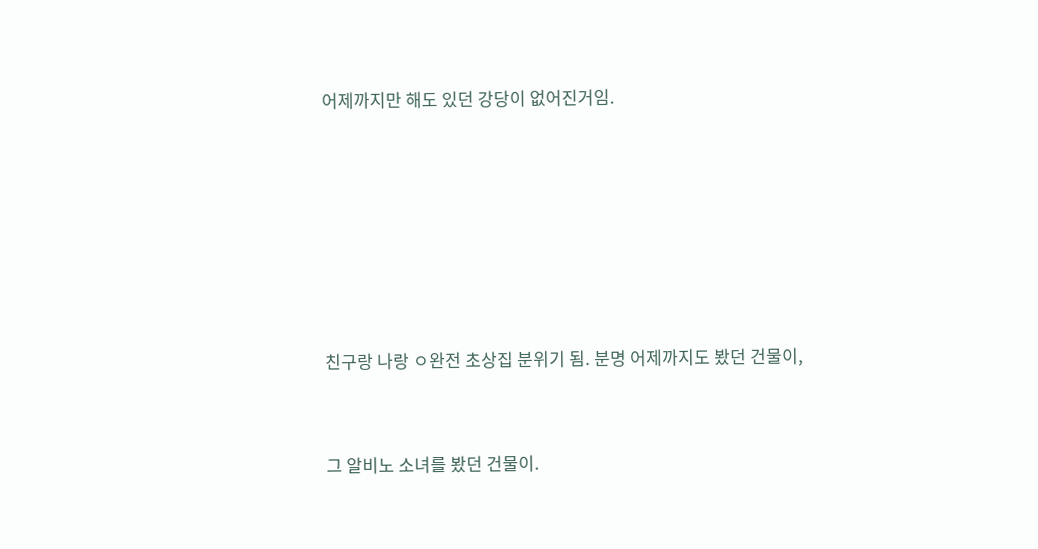어제까지만 해도 있던 강당이 없어진거임.









친구랑 나랑 ㅇ완전 초상집 분위기 됨. 분명 어제까지도 봤던 건물이,



그 알비노 소녀를 봤던 건물이.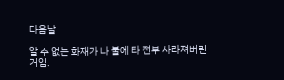다음날

알 수 없는 화재가 나 불에 타 전부 사라져버린거임.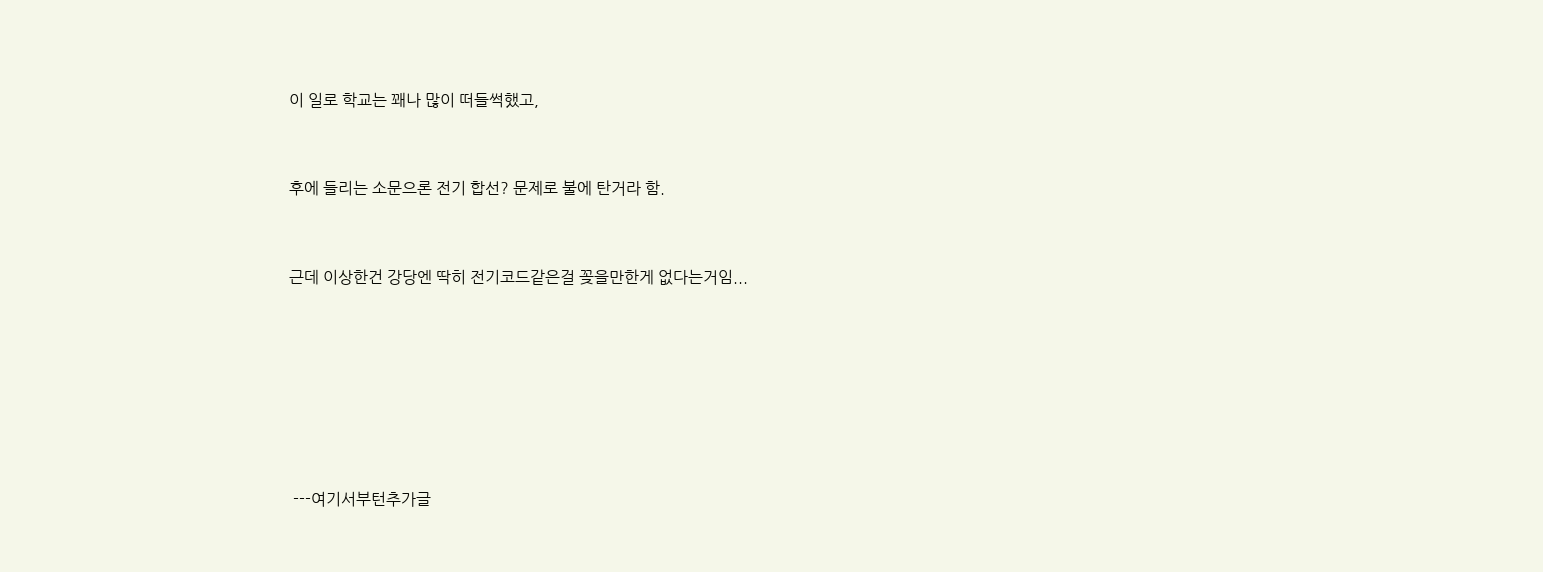이 일로 학교는 꽤나 많이 떠들썩했고,



후에 들리는 소문으론 전기 합선? 문제로 불에 탄거라 함.



근데 이상한건 강당엔 딱히 전기코드같은걸 꽂을만한게 없다는거임...









 ---여기서부턴추가글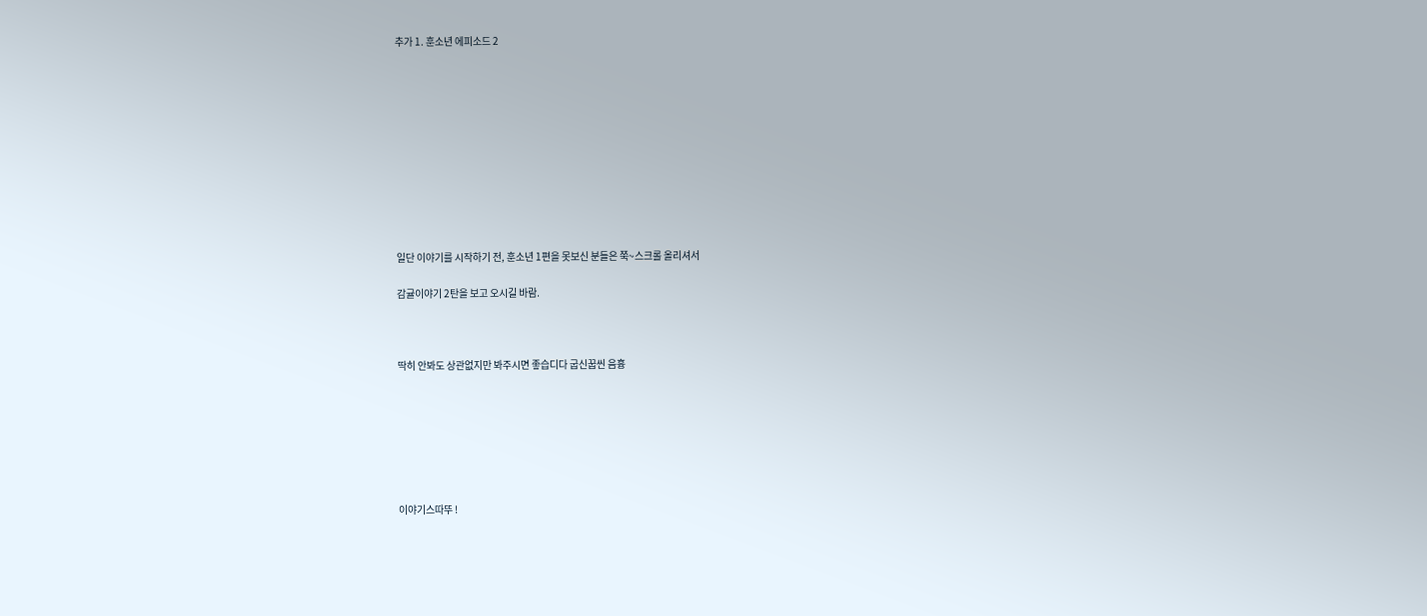추가 1. 훈소년 에피소드 2











일단 이야기를 시작하기 전, 훈소년 1편을 못보신 분들은 쭉~스크롤 올리셔서

감귤이야기 2탄을 보고 오시길 바람.



딱히 안봐도 상관없지만 봐주시면 좋습디다 굽신꿉씬 음흉







이야기스따뚜 !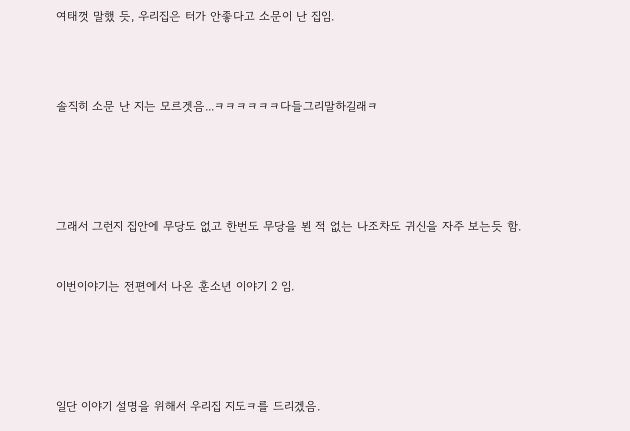여태껏 말했 듯, 우리집은 터가 안좋다고 소문이 난 집임.





솔직히 소문 난 지는 모르겟음...ㅋㅋㅋㅋㅋㅋ다들그리말하길래ㅋ







그래서 그런지 집안에 무당도 없고 한번도 무당을 뵌 적 없는 나조차도 귀신을 자주 보는듯 함.



이번이야기는 전편에서 나온 훈소년 이야기 2 임.







일단 이야기 설명을 위해서 우리집 지도ㅋ를 드리겠음.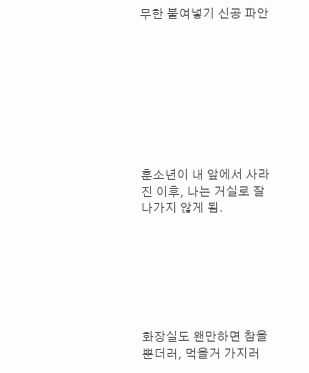무한 붙여넣기 신공 파안









훈소년이 내 앞에서 사라진 이후, 나는 거실로 잘 나가지 않게 됨.







화장실도 왠만하면 참을뿐더러, 먹을거 가지러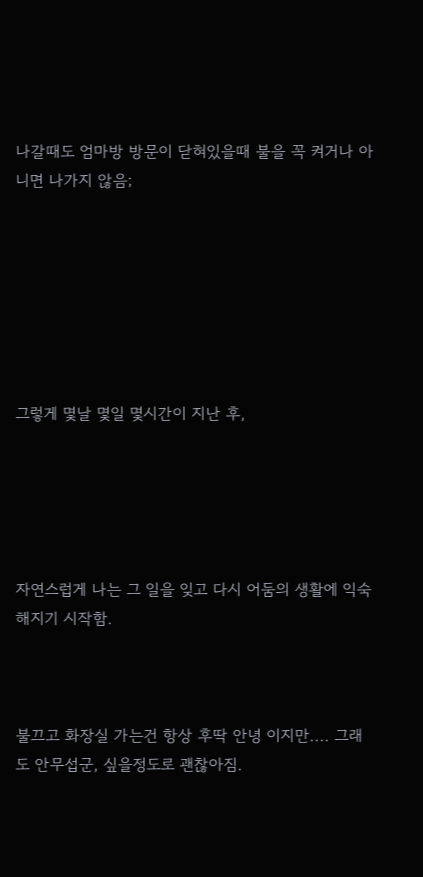나갈때도 엄마방 방문이 닫혀있을때 불을 꼭 켜거나 아니면 나가지 않음;







그렇게 몇날 몇일 몇시간이 지난 후,





자연스럽게 나는 그 일을 잊고 다시 어둠의 생활에 익숙해지기 시작함.



불끄고 화장실 가는건 항상 후딱 안녕 이지만.... 그래도 안무섭군, 싶을정도로 괜찮아짐.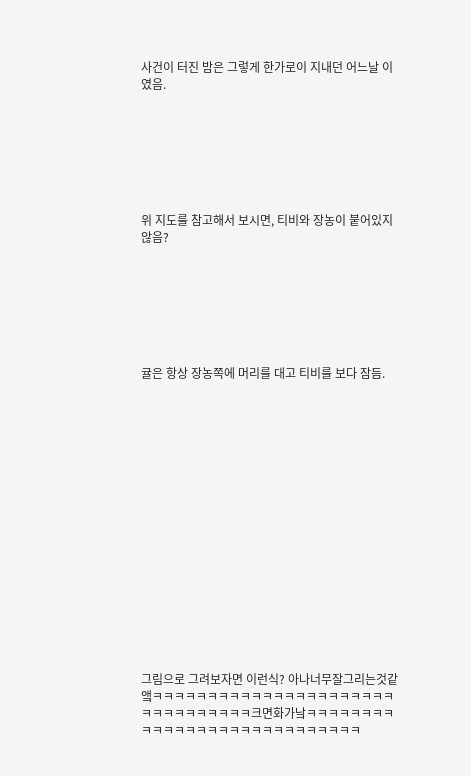사건이 터진 밤은 그렇게 한가로이 지내던 어느날 이였음.







위 지도를 참고해서 보시면, 티비와 장농이 붙어있지 않음?







귤은 항상 장농쪽에 머리를 대고 티비를 보다 잠듬.

















그림으로 그려보자면 이런식? 아나너무잘그리는것같앸ㅋㅋㅋㅋㅋㅋㅋㅋㅋㅋㅋㅋㅋㅋㅋㅋㅋㅋㅋㅋㅋㅋㅋㅋㅋㅋㅋㅋㅋㅋㅋㅋ크면화가낰ㅋㅋㅋㅋㅋㅋㅋㅋㅋㅋㅋㅋㅋㅋㅋㅋㅋㅋㅋㅋㅋㅋㅋㅋㅋㅋㅋㅋ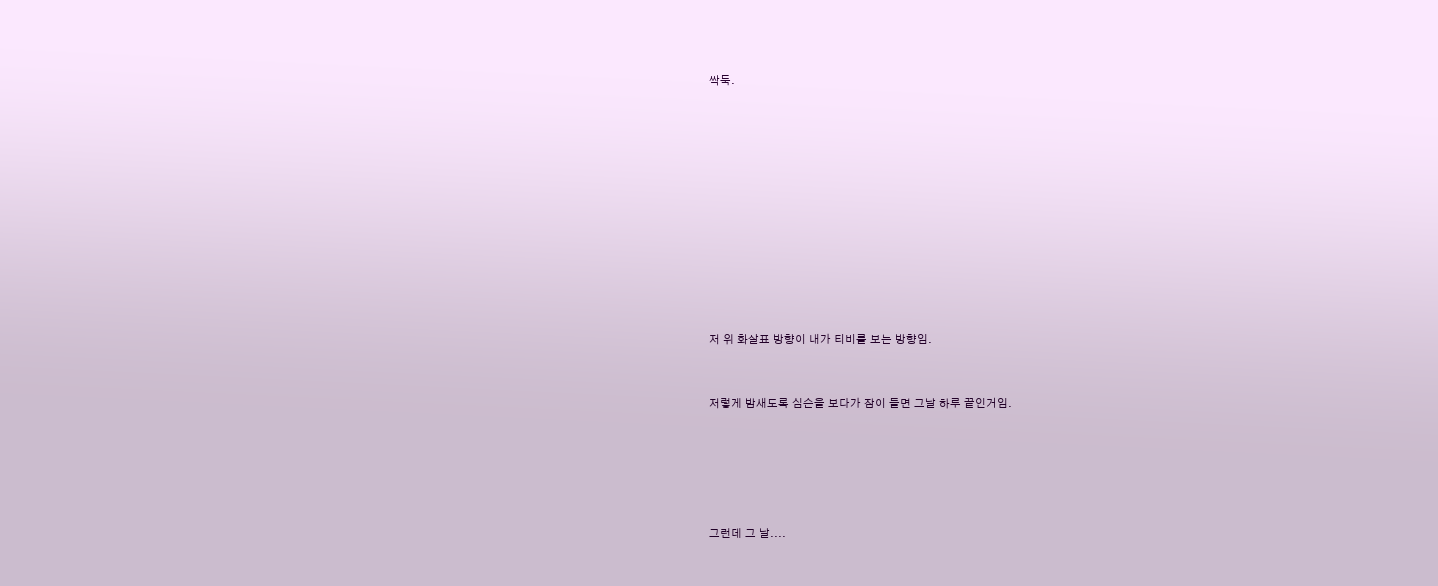싹둑.















저 위 화살표 방향이 내가 티비를 보는 방향임.



저렇게 밤새도록 심슨을 보다가 잠이 들면 그날 하루 끝인거임.







그런데 그 날....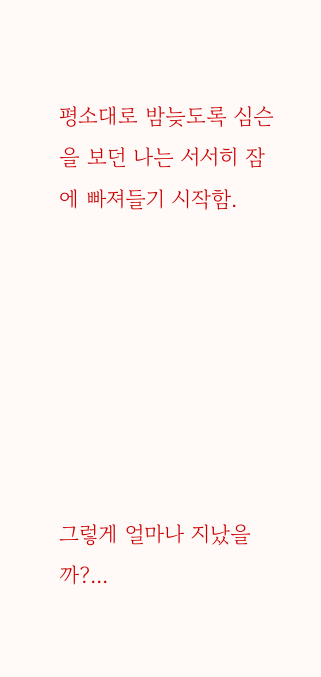평소대로 밤늦도록 심슨을 보던 나는 서서히 잠에 빠져들기 시작함.







그렇게 얼마나 지났을까?...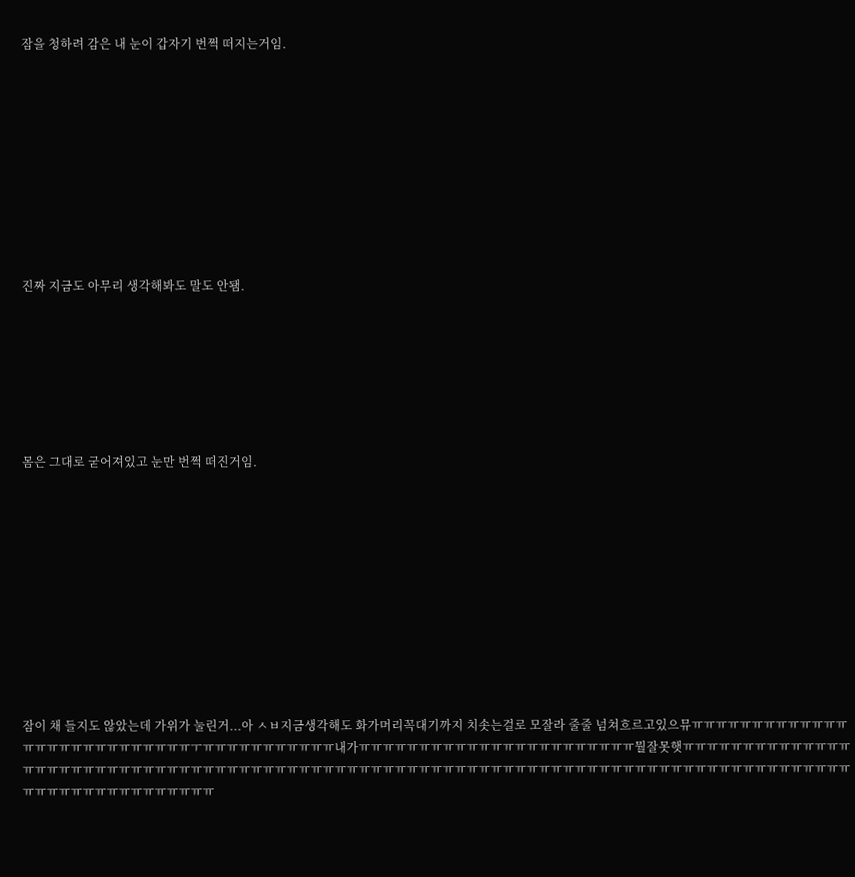잠을 청하려 감은 내 눈이 갑자기 번쩍 떠지는거임.










진짜 지금도 아무리 생각해봐도 말도 안됌.







몸은 그대로 굳어져있고 눈만 번쩍 떠진거임.











잠이 채 들지도 않았는데 가위가 눌린거...아 ㅅㅂ지금생각해도 화가머리꼭대기까지 치솟는걸로 모잘라 줄줄 넘쳐흐르고있으뮤ㅠㅠㅠㅠㅠㅠㅠㅠㅠㅠㅠㅠㅠㅠㅠㅠㅠㅠㅠㅠㅠㅠㅠㅠㅠㅠㅠㅜㅠㅠㅠㅠㅠㅠㅠㅠㅠㅠㅠ내가ㅠㅠㅠㅠㅠㅠㅠㅠㅠㅠㅠㅠㅠㅠㅠㅠㅠㅠㅠㅠㅠㅠㅠ뭘잘못햇ㅠㅠㅠㅠㅠㅠㅠㅠㅠㅠㅠㅠㅠㅠㅠㅠㅠㅠㅠㅠㅠㅠㅠㅠㅠㅠㅠㅠㅠㅠㅠㅠㅠㅠㅠㅠㅠㅠㅠㅠㅠㅠㅠㅠㅠㅠㅠㅠㅠㅠㅠㅠㅠㅠㅠㅠㅠㅠㅠㅠㅠㅠㅠㅠㅠㅠㅠㅠㅠㅠㅠㅠㅠㅠㅠㅠㅠㅠㅠㅠㅠㅠㅠㅠㅠㅠㅠㅠㅠㅠㅠㅠㅠㅠㅠㅠㅠㅠㅠ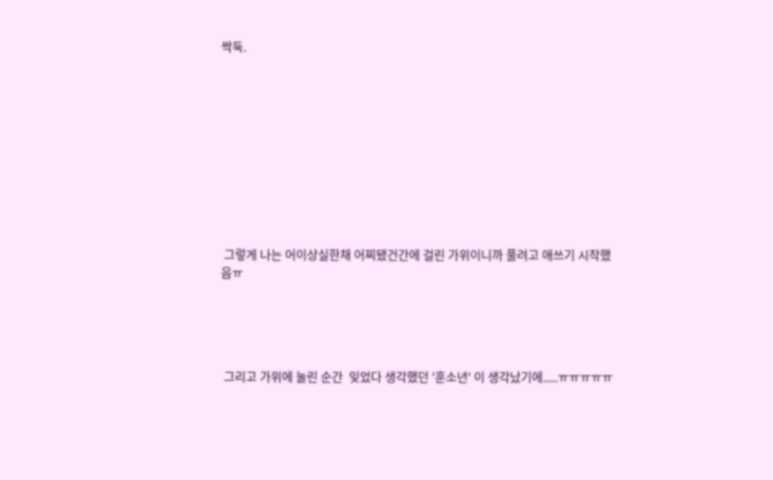싹둑.











 그렇게 나는 어이상실한채 어찌됐건간에 걸린 가위이니까 풀려고 애쓰기 시작했음ㅠ





 그리고 가위에 눌린 순간  잊었다 생각했던 '훈소년' 이 생각났기에.....ㅠㅠㅠㅠㅠ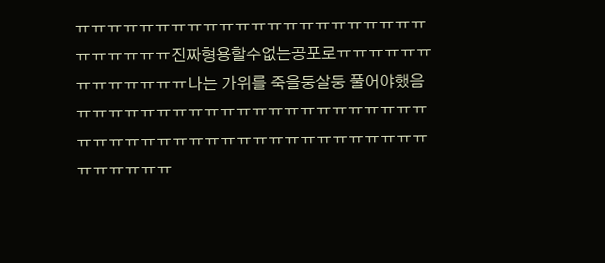ㅠㅠㅠㅠㅠㅠㅠㅠㅠㅠㅠㅠㅠㅠㅠㅠㅠㅠㅠㅠㅠㅠㅠㅠㅠㅠㅠㅠ진짜형용할수없는공포로ㅠㅠㅠㅠㅠㅠㅠㅠㅠㅠㅠㅠㅠ나는 가위를 죽을둥살둥 풀어야했음ㅠㅠㅠㅠㅠㅠㅠㅠㅠㅠㅠㅠㅠㅠㅠㅠㅠㅠㅠㅠㅠㅠㅠㅠㅠㅠㅠㅠㅠㅠㅠㅠㅠㅠㅠㅠㅠㅠㅠㅠㅠㅠㅠㅠㅠㅠㅠㅠㅠㅠ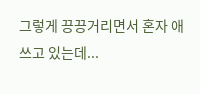그렇게 끙끙거리면서 혼자 애쓰고 있는데...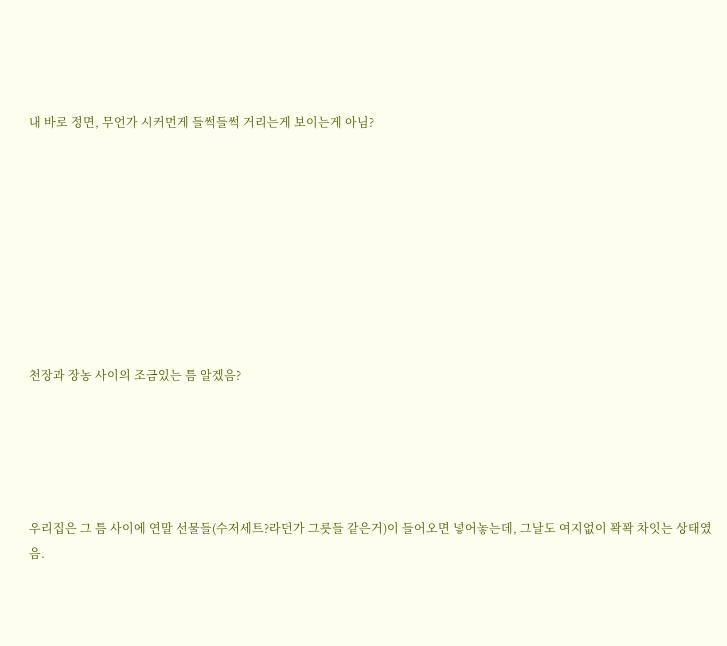내 바로 정면, 무언가 시커먼게 들썩들썩 거리는게 보이는게 아님?









천장과 장농 사이의 조금있는 틈 알겠음?





우리집은 그 틈 사이에 연말 선물들(수저세트?라던가 그릇들 같은거)이 들어오면 넣어놓는데, 그날도 여지없이 꽉꽉 차잇는 상태였음.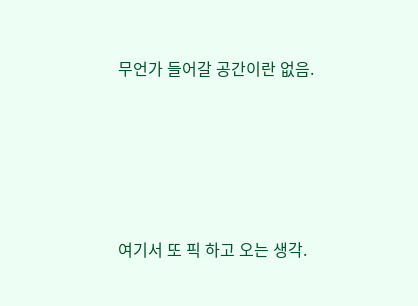무언가 들어갈 공간이란 없음.





여기서 또 픽 하고 오는 생각.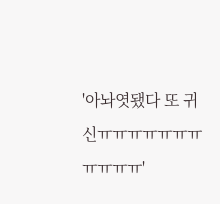'아놔엿됐다 또 귀신ㅠㅠㅠㅠㅠㅠㅠㅠㅠㅠㅠ'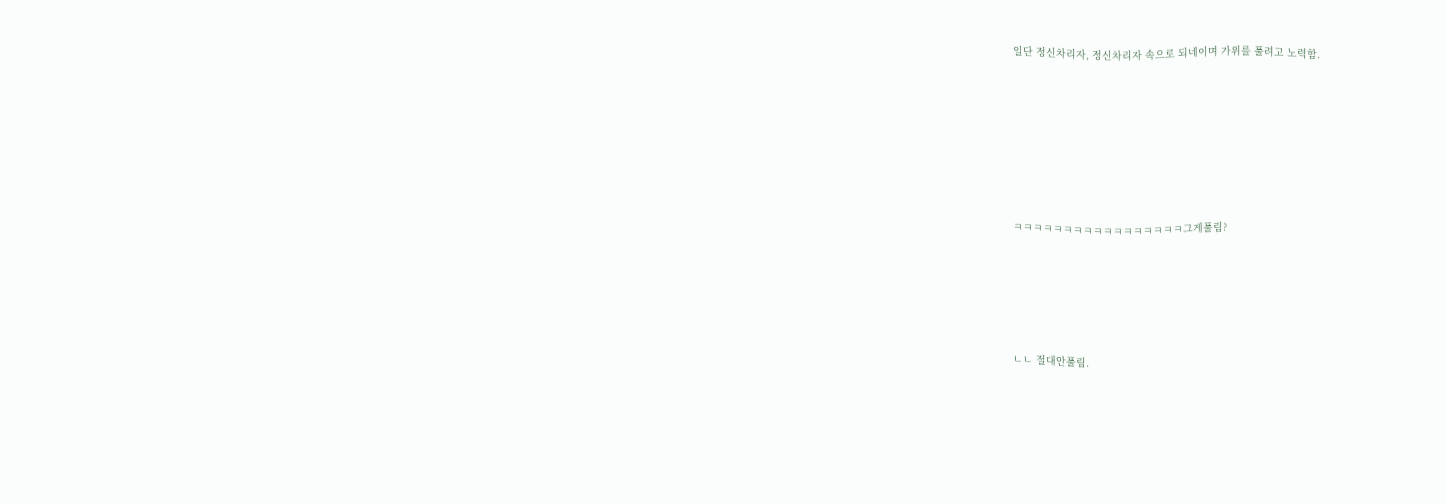일단 정신차리자, 정신차리자 속으로 되네이며 가위를 풀려고 노력함.







ㅋㅋㅋㅋㅋㅋㅋㅋㅋㅋㅋㅋㅋㅋㅋㅋㅋ그게풀림?





ㄴㄴ 절대안풀림.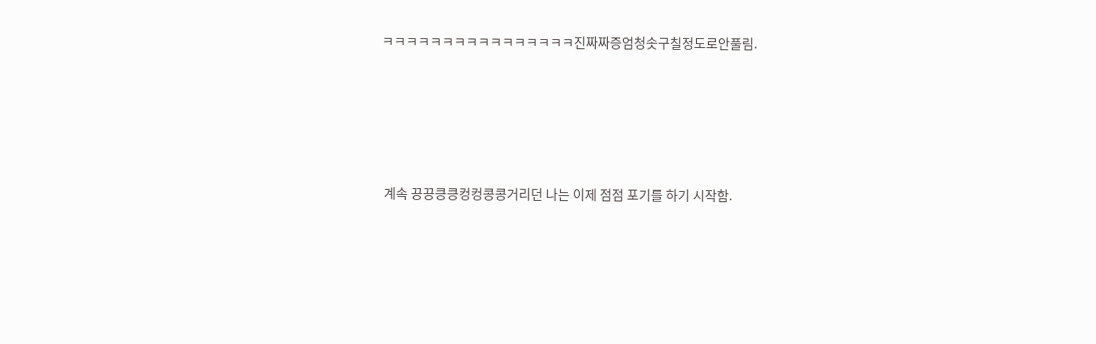ㅋㅋㅋㅋㅋㅋㅋㅋㅋㅋㅋㅋㅋㅋㅋㅋ진짜짜증엄청솟구칠정도로안풀림.





 계속 끙끙킁킁컹컹콩콩거리던 나는 이제 점점 포기를 하기 시작함.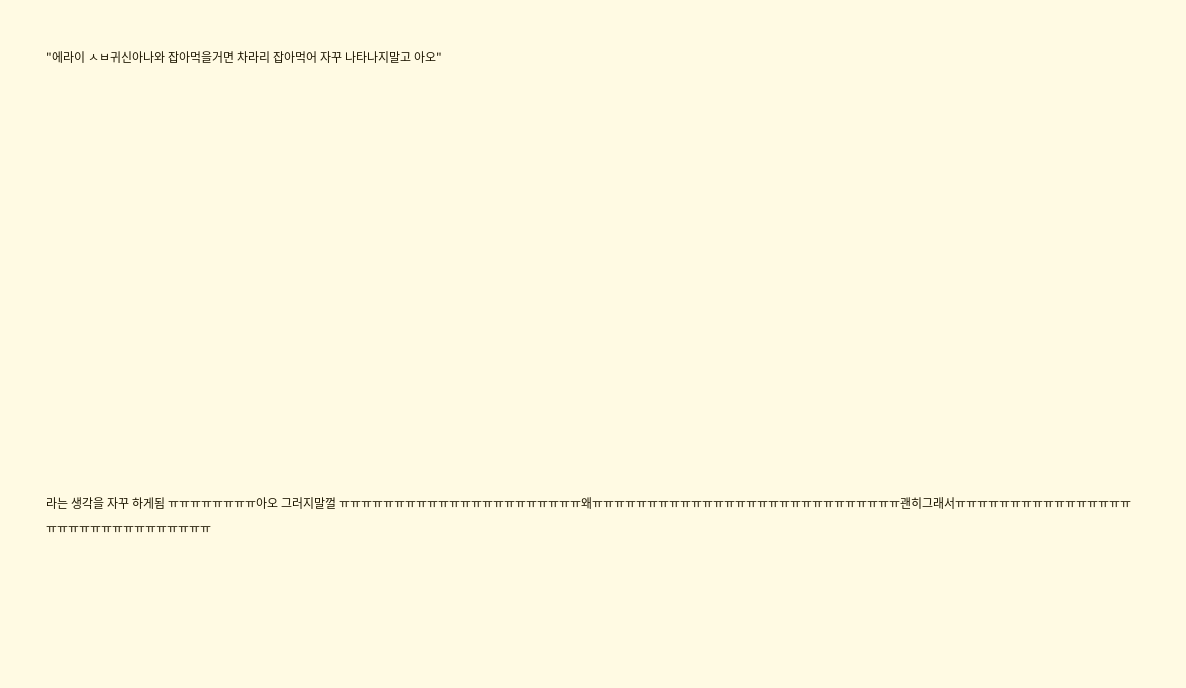"에라이 ㅅㅂ귀신아나와 잡아먹을거면 차라리 잡아먹어 자꾸 나타나지말고 아오"

















라는 생각을 자꾸 하게됨 ㅠㅠㅠㅠㅠㅠㅠㅠ아오 그러지말껄 ㅠㅠㅠㅠㅠㅠㅠㅠㅠㅠㅠㅠㅠㅠㅠㅠㅠㅠㅠㅠㅠㅠ왜ㅠㅠㅠㅠㅠㅠㅠㅠㅠㅠㅠㅠㅠㅠㅠㅠㅠㅠㅠㅠㅠㅠㅠㅠㅠㅠㅠㅠ괜히그래서ㅠㅠㅠㅠㅠㅠㅠㅠㅠㅠㅠㅠㅠㅠㅠㅠㅠㅠㅠㅠㅠㅠㅠㅠㅠㅠㅠㅠㅠㅠㅠ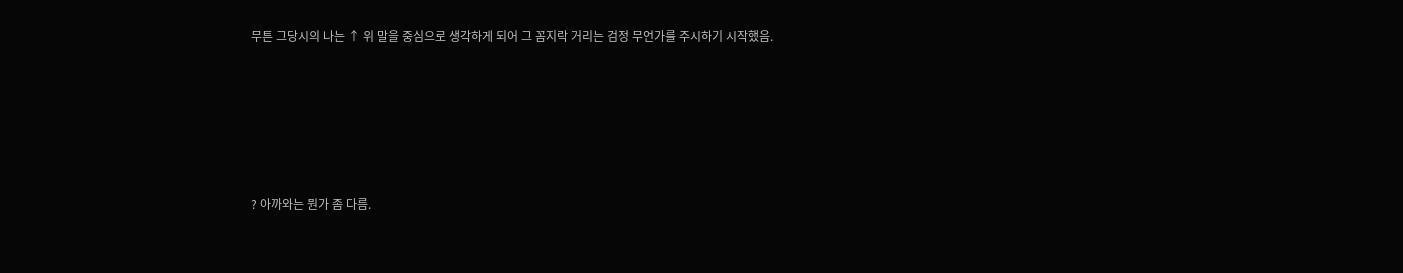무튼 그당시의 나는 ↑ 위 말을 중심으로 생각하게 되어 그 꼼지락 거리는 검정 무언가를 주시하기 시작했음.











? 아까와는 뭔가 좀 다름.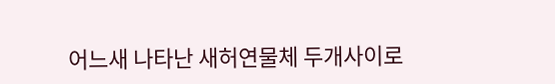어느새 나타난 새허연물체 두개사이로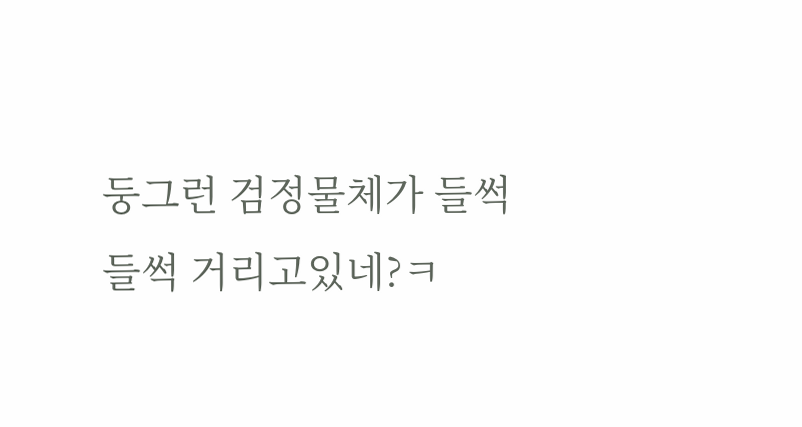둥그런 검정물체가 들썩들썩 거리고있네?ㅋ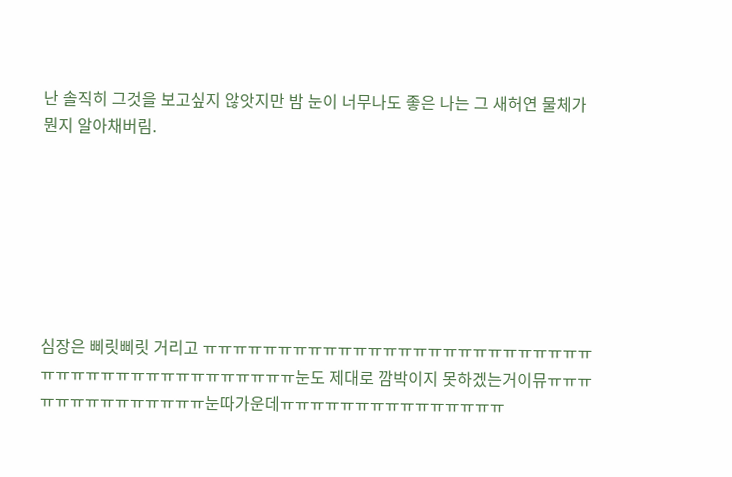난 솔직히 그것을 보고싶지 않앗지만 밤 눈이 너무나도 좋은 나는 그 새허연 물체가 뭔지 알아채버림.







심장은 삐릿삐릿 거리고 ㅠㅠㅠㅠㅠㅠㅠㅠㅠㅠㅠㅠㅠㅠㅠㅠㅠㅠㅠㅠㅠㅠㅠㅠㅠㅠㅠㅠㅠㅠㅠㅠㅠㅠㅠㅠㅠㅠㅠㅠㅠㅠㅠ눈도 제대로 깜박이지 못하겠는거이뮤ㅠㅠㅠㅠㅠㅠㅠㅠㅠㅠㅠㅠㅠㅠ눈따가운데ㅠㅠㅠㅠㅠㅠㅠㅠㅠㅠㅠㅠㅠㅠㅠ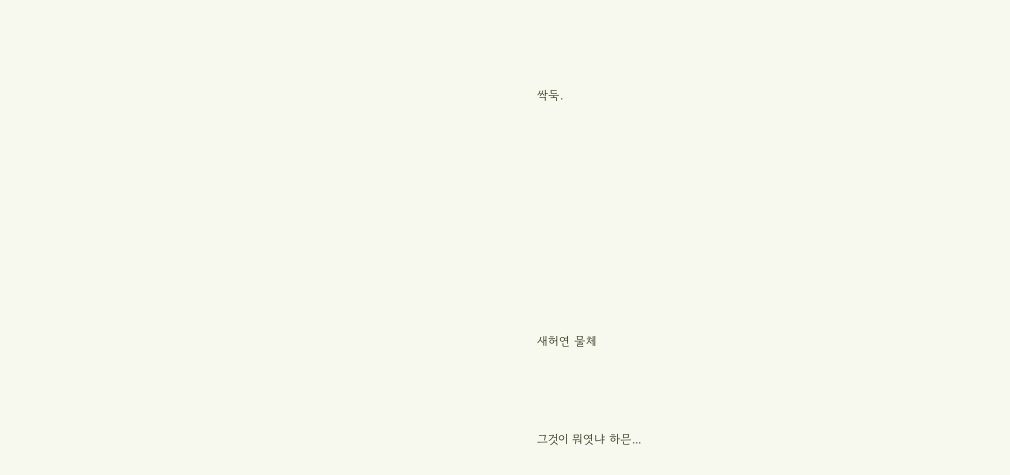싹둑.









새허연 물체



그것이 뭐엿냐 하믄...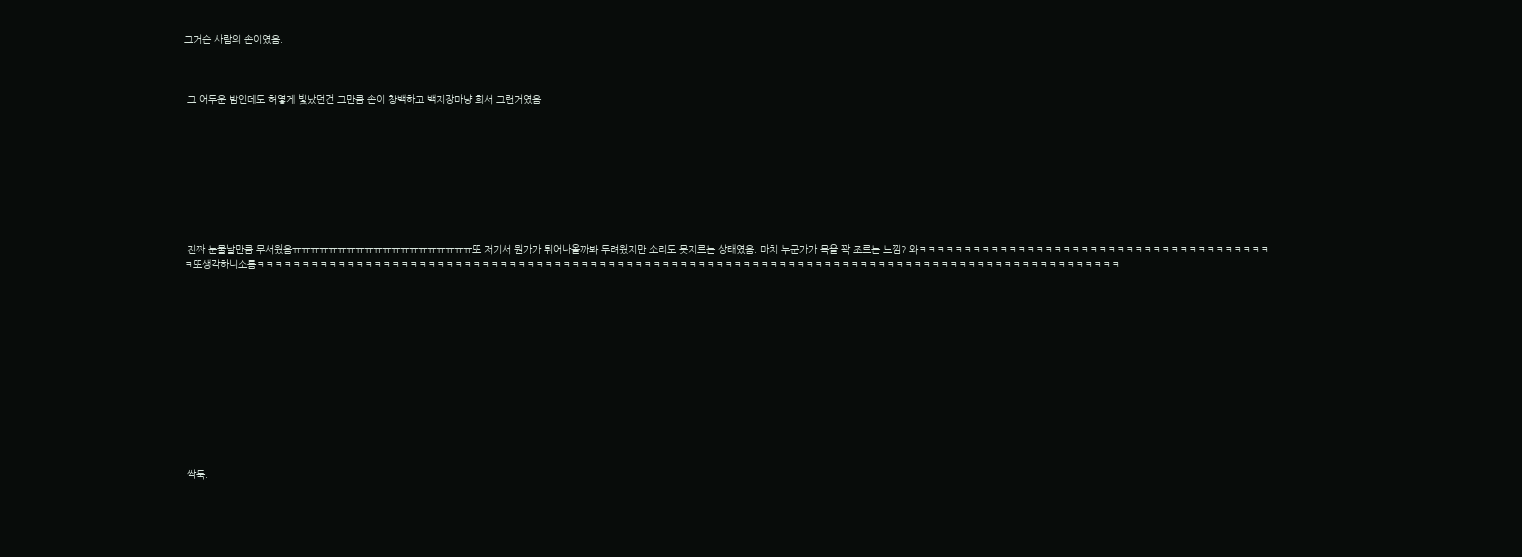그거슨 사람의 손이였음.



 그 어두운 밤인데도 허옇게 빛났던건 그만큼 손이 창백하고 백지장마냥 희서 그런거였음









 진짜 눈물날만큼 무서웠음ㅠㅠㅠㅠㅠㅠㅠㅠㅠㅠㅠㅠㅠㅠㅠㅠㅠㅠㅠㅠ또 저기서 뭔가가 튀어나올까봐 두려웠지만 소리도 못지르는 상태였음. 마치 누군가가 목을 꽉 조르는 느낌? 와ㅋㅋㅋㅋㅋㅋㅋㅋㅋㅋㅋㅋㅋㅋㅋㅋㅋㅋㅋㅋㅋㅋㅋㅋㅋㅋㅋㅋㅋㅋㅋㅋㅋㅋㅋㅋㅋㅋㅋㅋ또생각하니소름ㅋㅋㅋㅋㅋㅋㅋㅋㅋㅋㅋㅋㅋㅋㅋㅋㅋㅋㅋㅋㅋㅋㅋㅋㅋㅋㅋㅋㅋㅋㅋㅋㅋㅋㅋㅋㅋㅋㅋㅋㅋㅋㅋㅋㅋㅋㅋㅋㅋㅋㅋㅋㅋㅋㅋㅋㅋㅋㅋㅋㅋㅋㅋㅋㅋㅋㅋㅋㅋㅋㅋㅋㅋㅋㅋㅋㅋㅋㅋㅋㅋㅋㅋㅋㅋㅋㅋㅋㅋㅋㅋㅋㅋㅋㅋㅋ













 싹둑.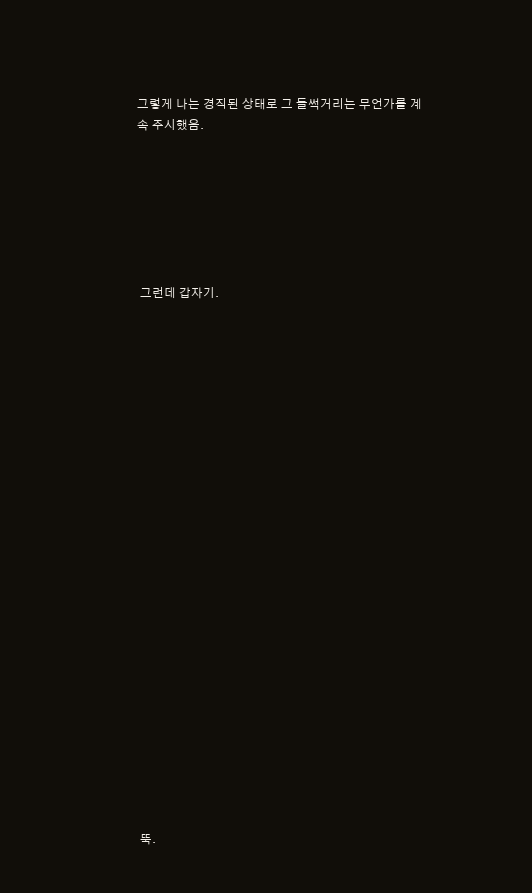그렇게 나는 경직된 상태로 그 들썩거리는 무언가를 계속 주시했음.







 그런데 갑자기.

























 뚝.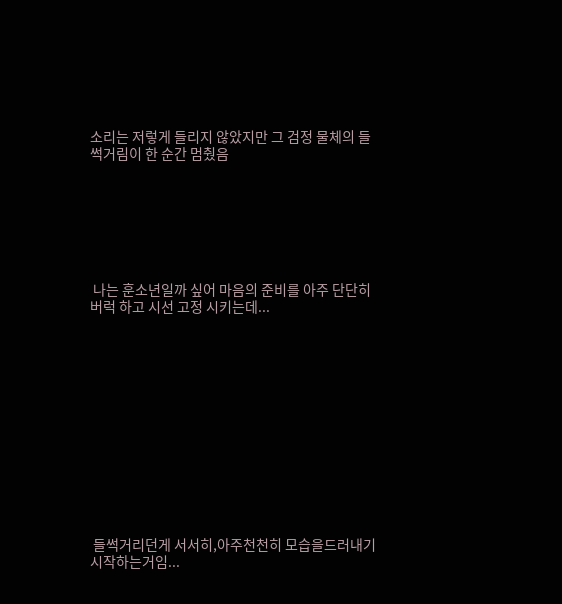소리는 저렇게 들리지 않았지만 그 검정 물체의 들썩거림이 한 순간 멈췄음







 나는 훈소년일까 싶어 마음의 준비를 아주 단단히 버럭 하고 시선 고정 시키는데...













 들썩거리던게 서서히,아주천천히 모습을드러내기 시작하는거임...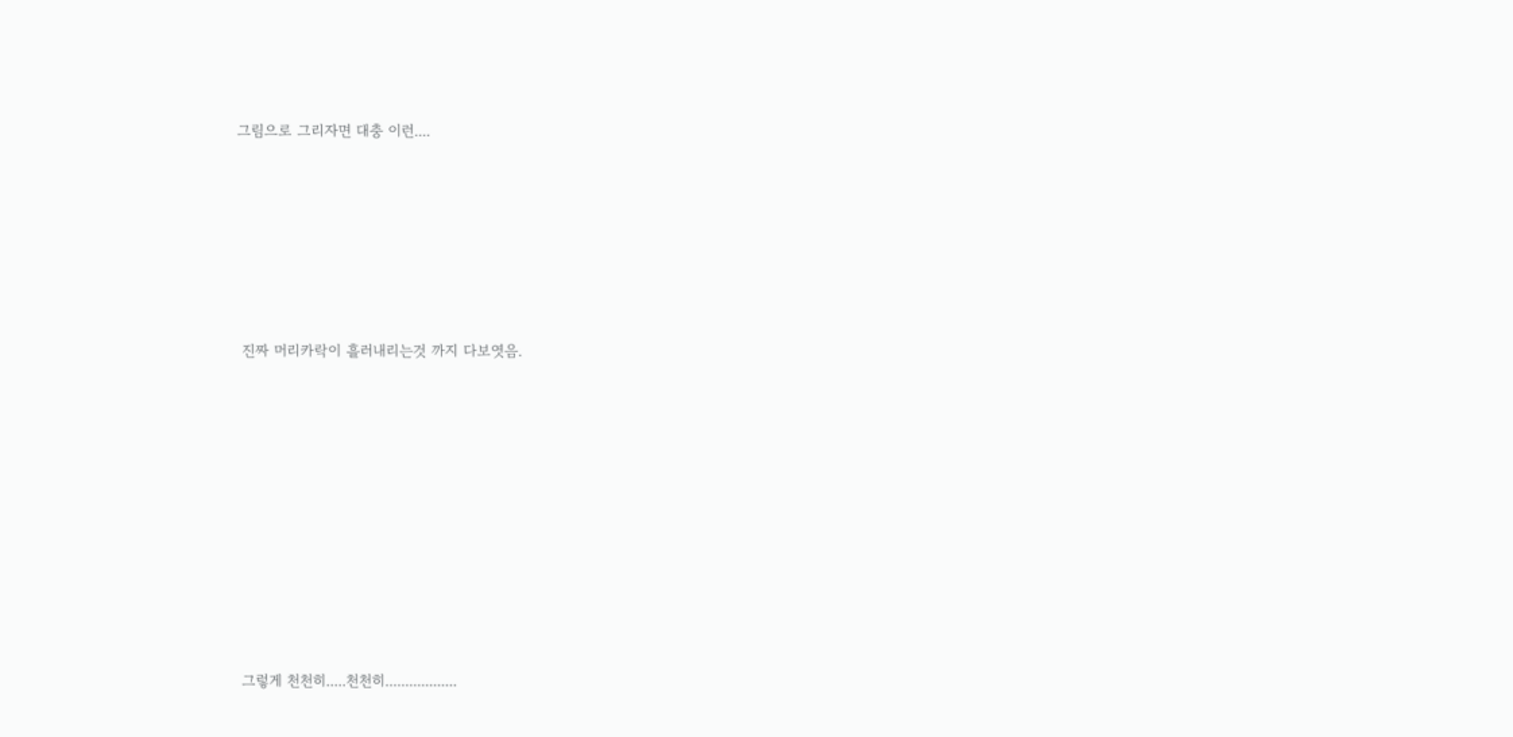그림으로 그리자면 대충 이런....







 진짜 머리카락이 흘러내리는것 까지 다보엿음.











 그렇게 천천히.....천천히..................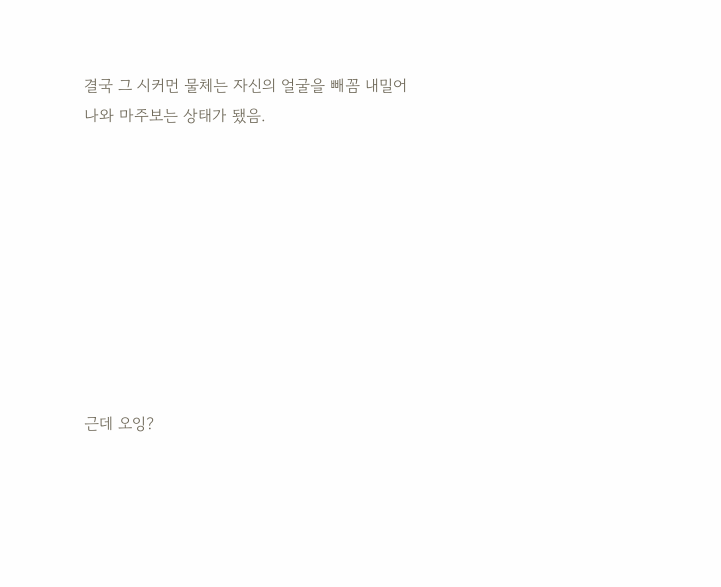결국 그 시커먼 물체는 자신의 얼굴을 빼꼼 내밀어 나와 마주보는 상태가 됐음.









근데 오잉?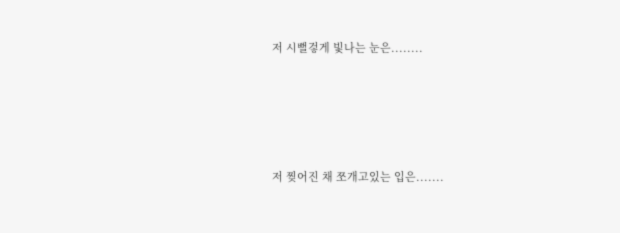저 시뻘겋게 빛나는 눈은........





저 찢어진 채 쪼개고있는 입은.......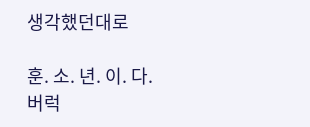생각했던대로

훈. 소. 년. 이. 다. 버럭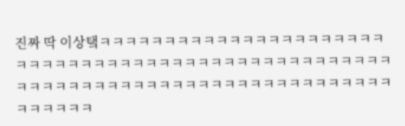진짜 딱 이상탴ㅋㅋㅋㅋㅋㅋㅋㅋㅋㅋㅋㅋㅋㅋㅋㅋㅋㅋㅋㅋㅋㅋㅋㅋㅋㅋㅋㅋㅋㅋㅋㅋㅋㅋㅋㅋㅋㅋㅋㅋㅋㅋㅋㅋㅋㅋㅋㅋㅋㅋㅋㅋㅋㅋㅋㅋㅋㅋㅋㅋㅋㅋㅋㅋㅋㅋㅋㅋㅋㅋㅋㅋㅋㅋㅋㅋㅋㅋㅋㅋㅋㅋㅋㅋㅋㅋ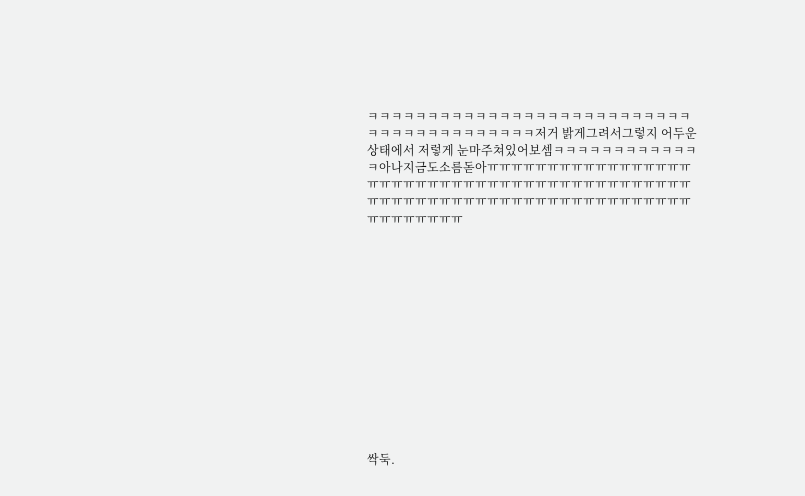ㅋㅋㅋㅋㅋㅋㅋㅋㅋㅋㅋㅋㅋㅋㅋㅋㅋㅋㅋㅋㅋㅋㅋㅋㅋㅋㅋㅋㅋㅋㅋㅋㅋㅋㅋㅋㅋㅋㅋㅋㅋ저거 밝게그려서그렇지 어두운상태에서 저렇게 눈마주쳐있어보셈ㅋㅋㅋㅋㅋㅋㅋㅋㅋㅋㅋㅋㅋ아나지금도소름돋아ㅠㅠㅠㅠㅠㅠㅠㅠㅠㅠㅠㅠㅠㅠㅠㅠㅠㅠㅠㅠㅠㅠㅠㅠㅠㅠㅠㅠㅠㅠㅠㅠㅠㅠㅠㅠㅠㅠㅠㅠㅠㅠㅠㅠㅠㅠㅠㅠㅠㅠㅠㅠㅠㅠㅠㅠㅠㅠㅠㅠㅠㅠㅠㅠㅠㅠㅠㅠㅠㅠㅠㅠㅠㅠㅠㅠㅠㅠㅠ













싹둑.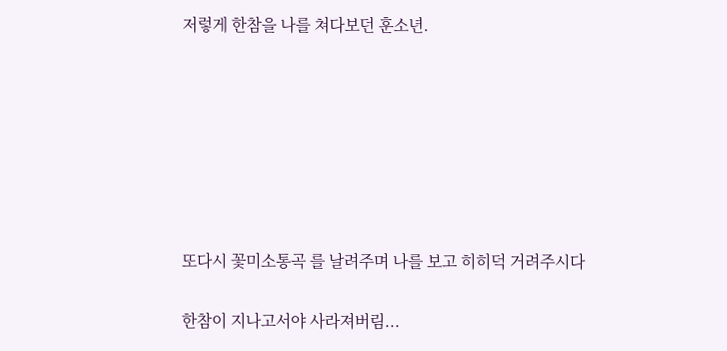저렇게 한참을 나를 쳐다보던 훈소년.







또다시 꽃미소통곡 를 날려주며 나를 보고 히히덕 거려주시다

한참이 지나고서야 사라져버림...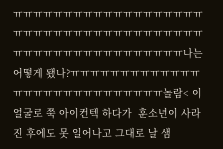ㅠㅠㅠㅠㅠㅠㅠㅠㅠㅠㅠㅠㅠㅠㅠㅠㅠㅠㅠㅠㅠㅠㅠㅠㅠㅠㅠㅠㅠㅠㅠㅠㅠㅠㅠㅠㅠㅠㅠㅠㅠㅠㅠㅠㅠㅠㅠㅠㅠㅠㅠㅠㅠㅠㅠ나는 어떻게 됐나?ㅠㅠㅠㅠㅠㅠㅠㅠㅠㅠㅠㅠㅠㅠㅠㅠㅠㅠㅠㅠㅠㅠㅠㅠㅠㅠㅠㅠ놀람< 이 얼굴로 쭉 아이컨텍 하다가  훈소년이 사라진 후에도 못 일어나고 그대로 날 샘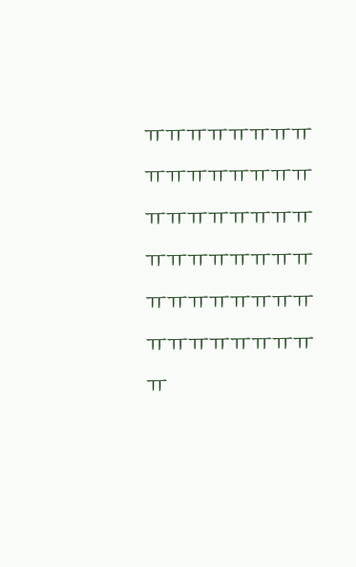ㅠㅠㅠㅠㅠㅠㅠㅠㅠㅠㅠㅠㅠㅠㅠㅠㅠㅠㅠㅠㅠㅠㅠㅠㅠㅠㅠㅠㅠㅠㅠㅠㅠㅠㅠㅠㅠㅠㅠㅠㅠㅠㅠㅠㅠㅠㅠㅠㅠ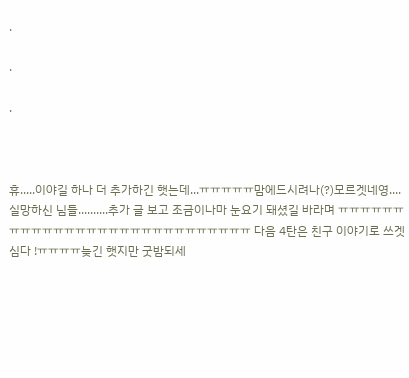.

.

.



휴.....이야길 하나 더 추가하긴 햇는데...ㅠㅠㅠㅠㅠ맘에드시려나(?)모르겟네영....실망하신 님들..........추가 글 보고 조금이나마 눈요기 돼셨길 바라며 ㅠㅠㅠㅠㅠㅠㅠㅠㅠㅠㅠㅠㅠㅠㅠㅠㅠㅠㅠㅠㅠㅠㅠㅠㅠㅠㅠㅠ 다음 4탄은 친구 이야기로 쓰겟심다 !ㅠㅠㅠㅠ늦긴 햇지만 굿밤되세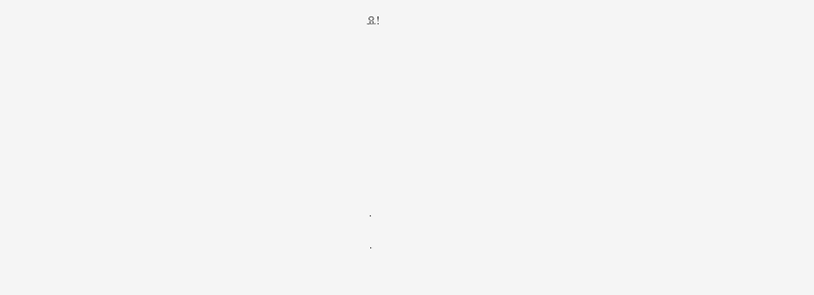요!











.

.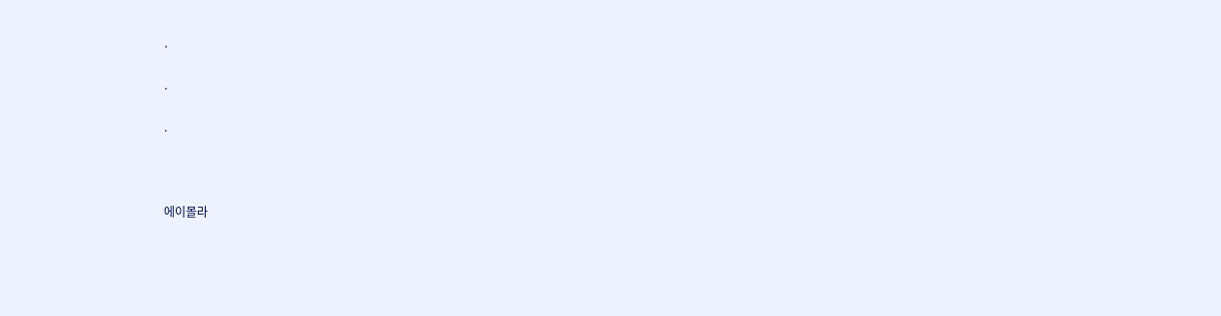.

.

.



에이몰라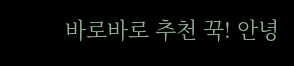바로바로 추천 꾹! 안녕